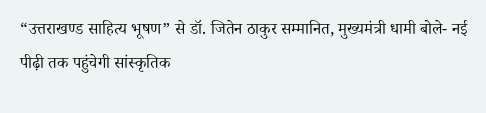“उत्तराखण्ड साहित्य भूषण” से डॉ. जितेन ठाकुर सम्मानित, मुख्यमंत्री धामी बोले- नई पीढ़ी तक पहुंचेगी सांस्कृतिक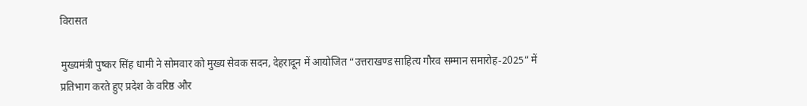विरासत

मुख्यमंत्री पुष्कर सिंह धामी ने सोमवार को मुख्य सेवक सदन, देहरादून में आयोजित “उत्तराखण्ड साहित्य गौरव सम्मान समारोह-2025” में प्रतिभाग करते हुए प्रदेश के वरिष्ठ और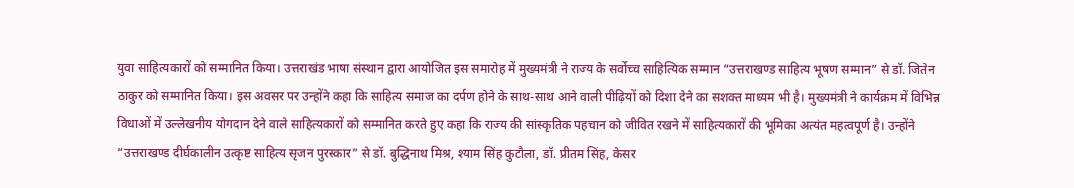युवा साहित्यकारों को सम्मानित किया। उत्तराखंड भाषा संस्थान द्वारा आयोजित इस समारोह में मुख्यमंत्री ने राज्य के सर्वोच्च साहित्यिक सम्मान “उत्तराखण्ड साहित्य भूषण सम्मान” से डॉ. जितेन ठाकुर को सम्मानित किया। इस अवसर पर उन्होंने कहा कि साहित्य समाज का दर्पण होने के साथ-साथ आने वाली पीढ़ियों को दिशा देने का सशक्त माध्यम भी है। मुख्यमंत्री ने कार्यक्रम में विभिन्न विधाओं में उल्लेखनीय योगदान देने वाले साहित्यकारों को सम्मानित करते हुए कहा कि राज्य की सांस्कृतिक पहचान को जीवित रखने में साहित्यकारों की भूमिका अत्यंत महत्वपूर्ण है। उन्होंने “उत्तराखण्ड दीर्घकालीन उत्कृष्ट साहित्य सृजन पुरस्कार” से डॉ. बुद्धिनाथ मिश्र, श्याम सिंह कुटौला, डॉ. प्रीतम सिंह, केसर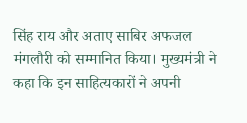सिंह राय और अताए साबिर अफजल मंगलौरी को सम्मानित किया। मुख्यमंत्री ने कहा कि इन साहित्यकारों ने अपनी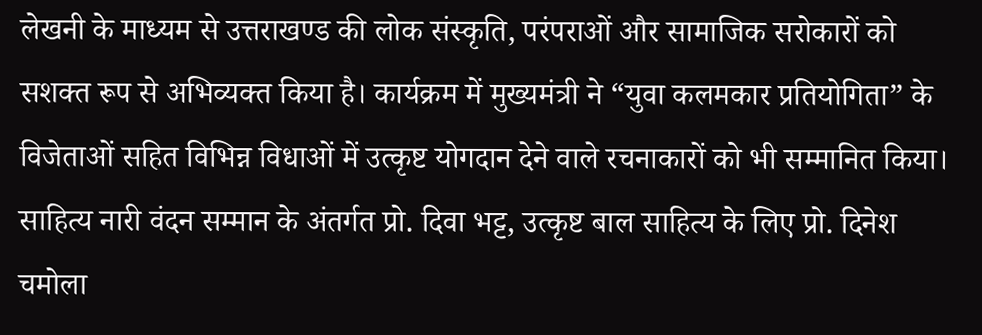लेखनी के माध्यम से उत्तराखण्ड की लोक संस्कृति, परंपराओं और सामाजिक सरोकारों को सशक्त रूप से अभिव्यक्त किया है। कार्यक्रम में मुख्यमंत्री ने “युवा कलमकार प्रतियोगिता” के विजेताओं सहित विभिन्न विधाओं में उत्कृष्ट योगदान देने वाले रचनाकारों को भी सम्मानित किया। साहित्य नारी वंदन सम्मान के अंतर्गत प्रो. दिवा भट्ट, उत्कृष्ट बाल साहित्य के लिए प्रो. दिनेश चमोला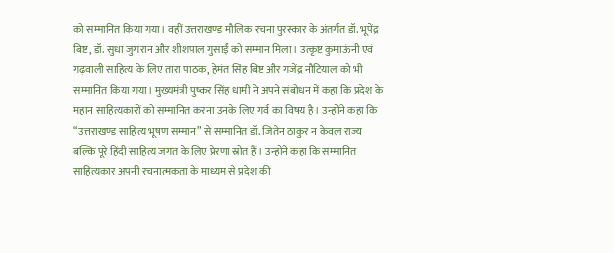को सम्मानित किया गया। वहीं उत्तराखण्ड मौलिक रचना पुरस्कार के अंतर्गत डॉ. भूपेंद्र बिष्ट, डॉ. सुधा जुगरान और शीशपाल गुसाईं को सम्मान मिला। उत्कृष्ट कुमाऊंनी एवं गढ़वाली साहित्य के लिए तारा पाठक, हेमंत सिंह बिष्ट और गजेंद्र नौटियाल को भी सम्मानित किया गया। मुख्यमंत्री पुष्कर सिंह धामी ने अपने संबोधन में कहा कि प्रदेश के महान साहित्यकारों को सम्मानित करना उनके लिए गर्व का विषय है। उन्होंने कहा कि “उत्तराखण्ड साहित्य भूषण सम्मान” से सम्मानित डॉ. जितेन ठाकुर न केवल राज्य बल्कि पूरे हिंदी साहित्य जगत के लिए प्रेरणा स्रोत हैं। उन्होंने कहा कि सम्मानित साहित्यकार अपनी रचनात्मकता के माध्यम से प्रदेश की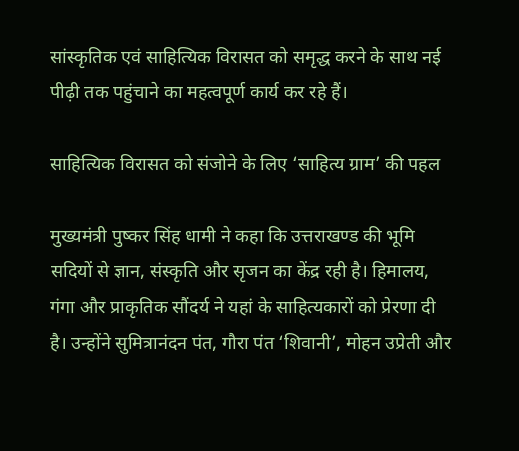सांस्कृतिक एवं साहित्यिक विरासत को समृद्ध करने के साथ नई पीढ़ी तक पहुंचाने का महत्वपूर्ण कार्य कर रहे हैं।

साहित्यिक विरासत को संजोने के लिए ‘साहित्य ग्राम’ की पहल

मुख्यमंत्री पुष्कर सिंह धामी ने कहा कि उत्तराखण्ड की भूमि सदियों से ज्ञान, संस्कृति और सृजन का केंद्र रही है। हिमालय, गंगा और प्राकृतिक सौंदर्य ने यहां के साहित्यकारों को प्रेरणा दी है। उन्होंने सुमित्रानंदन पंत, गौरा पंत ‘शिवानी’, मोहन उप्रेती और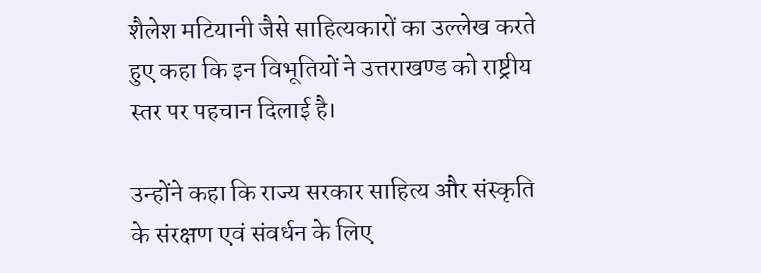शैलेश मटियानी जैसे साहित्यकारों का उल्लेख करते हुए कहा कि इन विभूतियों ने उत्तराखण्ड को राष्ट्रीय स्तर पर पहचान दिलाई है।

उन्होंने कहा कि राज्य सरकार साहित्य और संस्कृति के संरक्षण एवं संवर्धन के लिए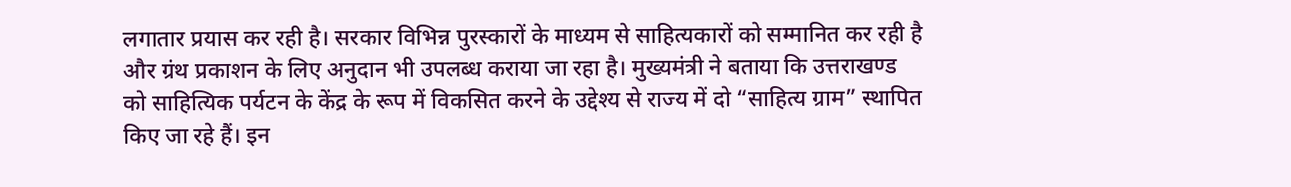लगातार प्रयास कर रही है। सरकार विभिन्न पुरस्कारों के माध्यम से साहित्यकारों को सम्मानित कर रही है और ग्रंथ प्रकाशन के लिए अनुदान भी उपलब्ध कराया जा रहा है। मुख्यमंत्री ने बताया कि उत्तराखण्ड को साहित्यिक पर्यटन के केंद्र के रूप में विकसित करने के उद्देश्य से राज्य में दो “साहित्य ग्राम” स्थापित किए जा रहे हैं। इन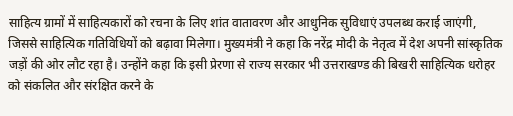साहित्य ग्रामों में साहित्यकारों को रचना के लिए शांत वातावरण और आधुनिक सुविधाएं उपलब्ध कराई जाएंगी, जिससे साहित्यिक गतिविधियों को बढ़ावा मिलेगा। मुख्यमंत्री ने कहा कि नरेंद्र मोदी के नेतृत्व में देश अपनी सांस्कृतिक जड़ों की ओर लौट रहा है। उन्होंने कहा कि इसी प्रेरणा से राज्य सरकार भी उत्तराखण्ड की बिखरी साहित्यिक धरोहर को संकलित और संरक्षित करने के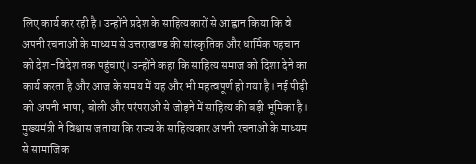लिए कार्य कर रही है। उन्होंने प्रदेश के साहित्यकारों से आह्वान किया कि वे अपनी रचनाओं के माध्यम से उत्तराखण्ड की सांस्कृतिक और धार्मिक पहचान को देश-विदेश तक पहुंचाएं। उन्होंने कहा कि साहित्य समाज को दिशा देने का कार्य करता है और आज के समय में यह और भी महत्वपूर्ण हो गया है। नई पीढ़ी को अपनी भाषा, बोली और परंपराओं से जोड़ने में साहित्य की बड़ी भूमिका है। मुख्यमंत्री ने विश्वास जताया कि राज्य के साहित्यकार अपनी रचनाओं के माध्यम से सामाजिक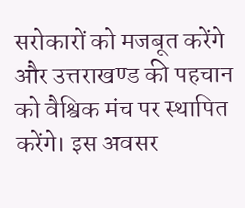सरोकारों को मजबूत करेंगे और उत्तराखण्ड की पहचान को वैश्विक मंच पर स्थापित करेंगे। इस अवसर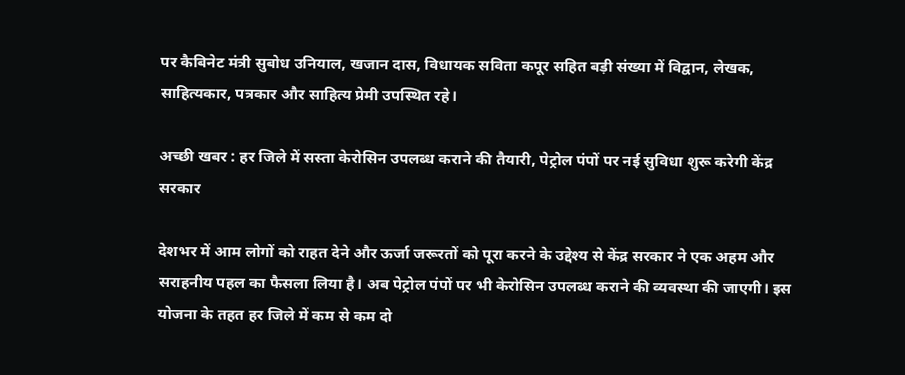पर कैबिनेट मंत्री सुबोध उनियाल, खजान दास, विधायक सविता कपूर सहित बड़ी संख्या में विद्वान, लेखक, साहित्यकार, पत्रकार और साहित्य प्रेमी उपस्थित रहे।

अच्छी खबर : हर जिले में सस्ता केरोसिन उपलब्ध कराने की तैयारी, पेट्रोल पंपों पर नई सुविधा शुरू करेगी केंद्र सरकार

देशभर में आम लोगों को राहत देने और ऊर्जा जरूरतों को पूरा करने के उद्देश्य से केंद्र सरकार ने एक अहम और सराहनीय पहल का फैसला लिया है। अब पेट्रोल पंपों पर भी केरोसिन उपलब्ध कराने की व्यवस्था की जाएगी। इस योजना के तहत हर जिले में कम से कम दो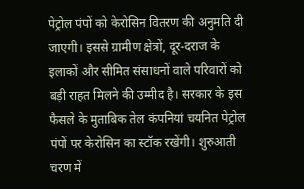पेट्रोल पंपों को केरोसिन वितरण की अनुमति दी जाएगी। इससे ग्रामीण क्षेत्रों, दूर-दराज के इलाकों और सीमित संसाधनों वाले परिवारों को बड़ी राहत मिलने की उम्मीद है। सरकार के इस फैसले के मुताबिक तेल कंपनियां चयनित पेट्रोल पंपों पर केरोसिन का स्टॉक रखेंगी। शुरुआती चरण में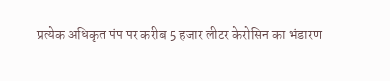प्रत्येक अधिकृत पंप पर करीब 5 हजार लीटर केरोसिन का भंडारण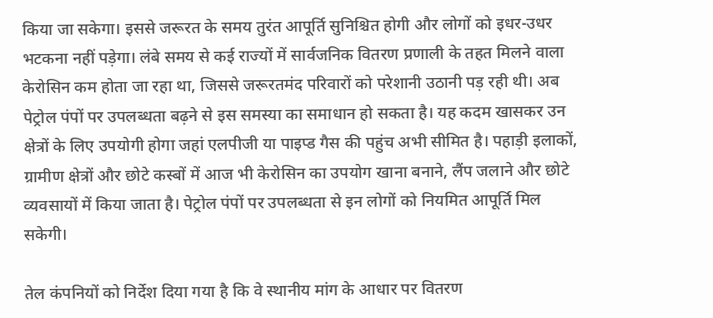किया जा सकेगा। इससे जरूरत के समय तुरंत आपूर्ति सुनिश्चित होगी और लोगों को इधर-उधर भटकना नहीं पड़ेगा। लंबे समय से कई राज्यों में सार्वजनिक वितरण प्रणाली के तहत मिलने वाला केरोसिन कम होता जा रहा था, जिससे जरूरतमंद परिवारों को परेशानी उठानी पड़ रही थी। अब पेट्रोल पंपों पर उपलब्धता बढ़ने से इस समस्या का समाधान हो सकता है। यह कदम खासकर उन क्षेत्रों के लिए उपयोगी होगा जहां एलपीजी या पाइप्ड गैस की पहुंच अभी सीमित है। पहाड़ी इलाकों, ग्रामीण क्षेत्रों और छोटे कस्बों में आज भी केरोसिन का उपयोग खाना बनाने, लैंप जलाने और छोटे व्यवसायों में किया जाता है। पेट्रोल पंपों पर उपलब्धता से इन लोगों को नियमित आपूर्ति मिल सकेगी।

तेल कंपनियों को निर्देश दिया गया है कि वे स्थानीय मांग के आधार पर वितरण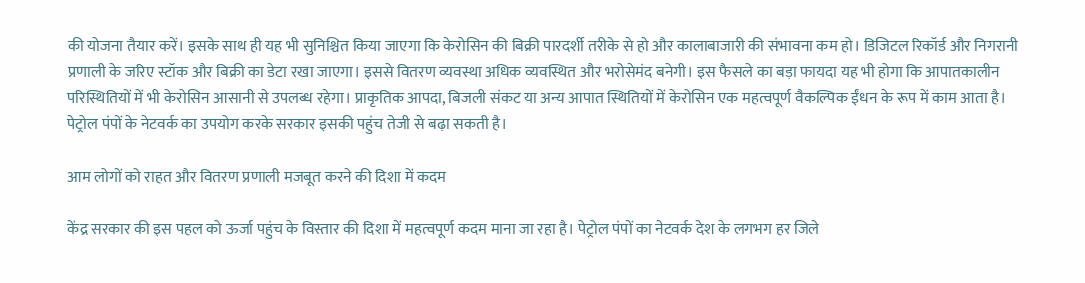की योजना तैयार करें। इसके साथ ही यह भी सुनिश्चित किया जाएगा कि केरोसिन की बिक्री पारदर्शी तरीके से हो और कालाबाजारी की संभावना कम हो। डिजिटल रिकॉर्ड और निगरानी प्रणाली के जरिए स्टॉक और बिक्री का डेटा रखा जाएगा। इससे वितरण व्यवस्था अधिक व्यवस्थित और भरोसेमंद बनेगी। इस फैसले का बड़ा फायदा यह भी होगा कि आपातकालीन परिस्थितियों में भी केरोसिन आसानी से उपलब्ध रहेगा। प्राकृतिक आपदा, बिजली संकट या अन्य आपात स्थितियों में केरोसिन एक महत्वपूर्ण वैकल्पिक ईंधन के रूप में काम आता है। पेट्रोल पंपों के नेटवर्क का उपयोग करके सरकार इसकी पहुंच तेजी से बढ़ा सकती है।

आम लोगों को राहत और वितरण प्रणाली मजबूत करने की दिशा में कदम

केंद्र सरकार की इस पहल को ऊर्जा पहुंच के विस्तार की दिशा में महत्वपूर्ण कदम माना जा रहा है। पेट्रोल पंपों का नेटवर्क देश के लगभग हर जिले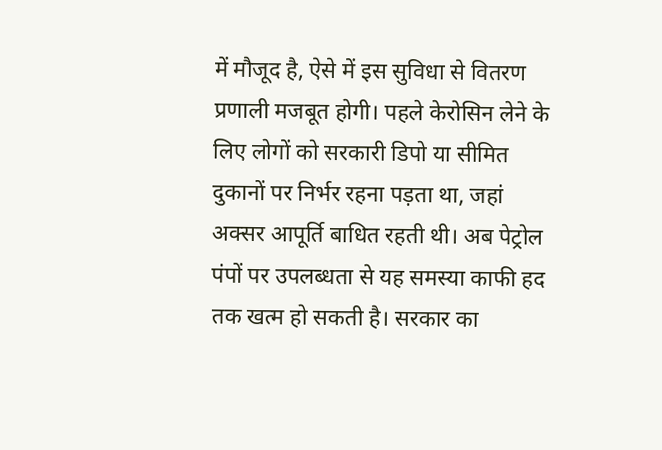में मौजूद है, ऐसे में इस सुविधा से वितरण प्रणाली मजबूत होगी। पहले केरोसिन लेने के लिए लोगों को सरकारी डिपो या सीमित दुकानों पर निर्भर रहना पड़ता था, जहां अक्सर आपूर्ति बाधित रहती थी। अब पेट्रोल पंपों पर उपलब्धता से यह समस्या काफी हद तक खत्म हो सकती है। सरकार का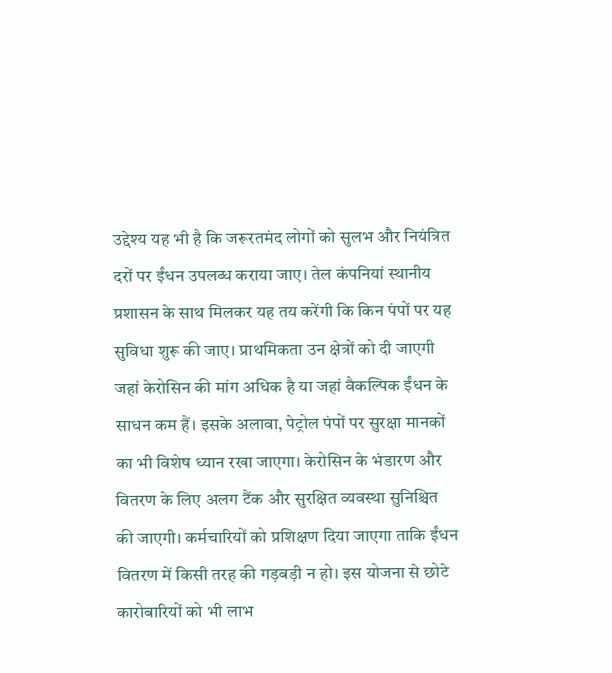उद्देश्य यह भी है कि जरूरतमंद लोगों को सुलभ और नियंत्रित दरों पर ईंधन उपलब्ध कराया जाए। तेल कंपनियां स्थानीय प्रशासन के साथ मिलकर यह तय करेंगी कि किन पंपों पर यह सुविधा शुरू की जाए। प्राथमिकता उन क्षेत्रों को दी जाएगी जहां केरोसिन की मांग अधिक है या जहां वैकल्पिक ईंधन के साधन कम हैं। इसके अलावा, पेट्रोल पंपों पर सुरक्षा मानकों का भी विशेष ध्यान रखा जाएगा। केरोसिन के भंडारण और वितरण के लिए अलग टैंक और सुरक्षित व्यवस्था सुनिश्चित की जाएगी। कर्मचारियों को प्रशिक्षण दिया जाएगा ताकि ईंधन वितरण में किसी तरह की गड़बड़ी न हो। इस योजना से छोटे कारोबारियों को भी लाभ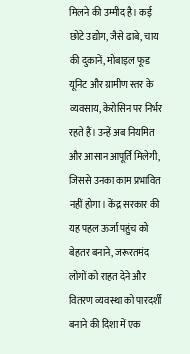मिलने की उम्मीद है। कई छोटे उद्योग, जैसे ढाबे, चाय की दुकानें, मोबाइल फूड यूनिट और ग्रामीण स्तर के व्यवसाय, केरोसिन पर निर्भर रहते हैं। उन्हें अब नियमित और आसान आपूर्ति मिलेगी, जिससे उनका काम प्रभावित नहीं होगा। केंद्र सरकार की यह पहल ऊर्जा पहुंच को बेहतर बनाने, जरूरतमंद लोगों को राहत देने और वितरण व्यवस्था को पारदर्शी बनाने की दिशा में एक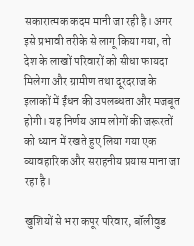सकारात्मक कदम मानी जा रही है। अगर इसे प्रभावी तरीके से लागू किया गया, तो देश के लाखों परिवारों को सीधा फायदा मिलेगा और ग्रामीण तथा दूरदराज के इलाकों में ईंधन की उपलब्धता और मजबूत होगी। यह निर्णय आम लोगों की जरूरतों को ध्यान में रखते हुए लिया गया एक व्यावहारिक और सराहनीय प्रयास माना जा रहा है।

खुशियों से भरा कपूर परिवार, बॉलीवुड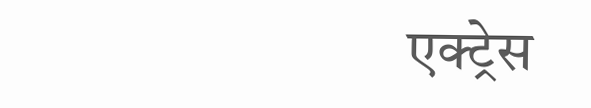एक्ट्रेस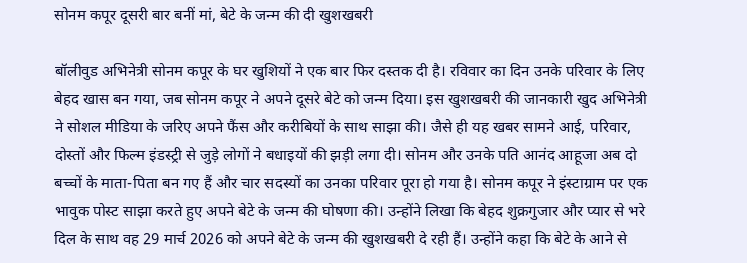सोनम कपूर दूसरी बार बनीं मां, बेटे के जन्म की दी खुशखबरी

बॉलीवुड अभिनेत्री सोनम कपूर के घर खुशियों ने एक बार फिर दस्तक दी है। रविवार का दिन उनके परिवार के लिए बेहद खास बन गया, जब सोनम कपूर ने अपने दूसरे बेटे को जन्म दिया। इस खुशखबरी की जानकारी खुद अभिनेत्री ने सोशल मीडिया के जरिए अपने फैंस और करीबियों के साथ साझा की। जैसे ही यह खबर सामने आई, परिवार, दोस्तों और फिल्म इंडस्ट्री से जुड़े लोगों ने बधाइयों की झड़ी लगा दी। सोनम और उनके पति आनंद आहूजा अब दो बच्चों के माता-पिता बन गए हैं और चार सदस्यों का उनका परिवार पूरा हो गया है। सोनम कपूर ने इंस्टाग्राम पर एक भावुक पोस्ट साझा करते हुए अपने बेटे के जन्म की घोषणा की। उन्होंने लिखा कि बेहद शुक्रगुजार और प्यार से भरे दिल के साथ वह 29 मार्च 2026 को अपने बेटे के जन्म की खुशखबरी दे रही हैं। उन्होंने कहा कि बेटे के आने से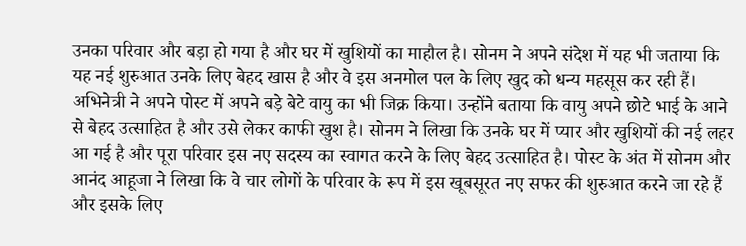उनका परिवार और बड़ा हो गया है और घर में खुशियों का माहौल है। सोनम ने अपने संदेश में यह भी जताया कि यह नई शुरुआत उनके लिए बेहद खास है और वे इस अनमोल पल के लिए खुद को धन्य महसूस कर रही हैं। अभिनेत्री ने अपने पोस्ट में अपने बड़े बेटे वायु का भी जिक्र किया। उन्होंने बताया कि वायु अपने छोटे भाई के आने से बेहद उत्साहित है और उसे लेकर काफी खुश है। सोनम ने लिखा कि उनके घर में प्यार और खुशियों की नई लहर आ गई है और पूरा परिवार इस नए सदस्य का स्वागत करने के लिए बेहद उत्साहित है। पोस्ट के अंत में सोनम और आनंद आहूजा ने लिखा कि वे चार लोगों के परिवार के रूप में इस खूबसूरत नए सफर की शुरुआत करने जा रहे हैं और इसके लिए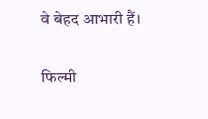वे बेहद आभारी हैं।

फिल्मी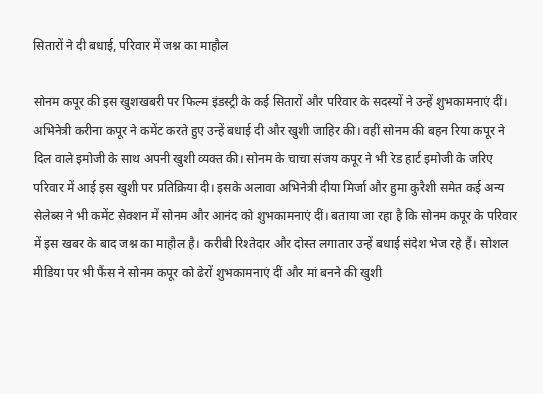सितारों ने दी बधाई, परिवार में जश्न का माहौल

सोनम कपूर की इस खुशखबरी पर फिल्म इंडस्ट्री के कई सितारों और परिवार के सदस्यों ने उन्हें शुभकामनाएं दीं। अभिनेत्री करीना कपूर ने कमेंट करते हुए उन्हें बधाई दी और खुशी जाहिर की। वहीं सोनम की बहन रिया कपूर ने दिल वाले इमोजी के साथ अपनी खुशी व्यक्त की। सोनम के चाचा संजय कपूर ने भी रेड हार्ट इमोजी के जरिए परिवार में आई इस खुशी पर प्रतिक्रिया दी। इसके अलावा अभिनेत्री दीया मिर्जा और हुमा कुरैशी समेत कई अन्य सेलेब्स ने भी कमेंट सेक्शन में सोनम और आनंद को शुभकामनाएं दीं। बताया जा रहा है कि सोनम कपूर के परिवार में इस खबर के बाद जश्न का माहौल है। करीबी रिश्तेदार और दोस्त लगातार उन्हें बधाई संदेश भेज रहे हैं। सोशल मीडिया पर भी फैंस ने सोनम कपूर को ढेरों शुभकामनाएं दीं और मां बनने की खुशी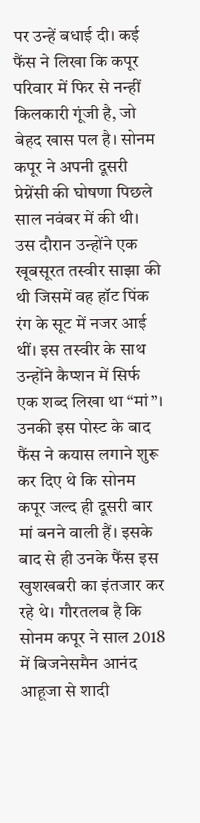पर उन्हें बधाई दी। कई फैंस ने लिखा कि कपूर परिवार में फिर से नन्हीं किलकारी गूंजी है, जो बेहद खास पल है। सोनम कपूर ने अपनी दूसरी प्रेग्नेंसी की घोषणा पिछले साल नवंबर में की थी। उस दौरान उन्होंने एक खूबसूरत तस्वीर साझा की थी जिसमें वह हॉट पिंक रंग के सूट में नजर आई थीं। इस तस्वीर के साथ उन्होंने कैप्शन में सिर्फ एक शब्द लिखा था “मां”। उनकी इस पोस्ट के बाद फैंस ने कयास लगाने शुरू कर दिए थे कि सोनम कपूर जल्द ही दूसरी बार मां बनने वाली हैं। इसके बाद से ही उनके फैंस इस खुशखबरी का इंतजार कर रहे थे। गौरतलब है कि सोनम कपूर ने साल 2018 में बिजनेसमैन आनंद आहूजा से शादी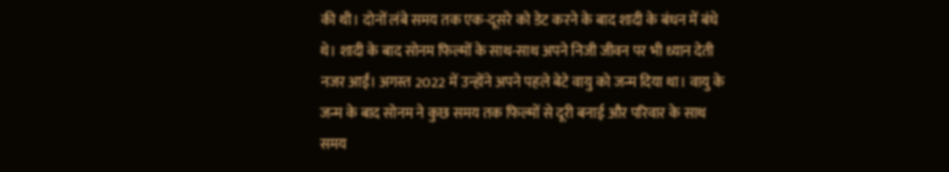की थी। दोनों लंबे समय तक एक-दूसरे को डेट करने के बाद शादी के बंधन में बंधे थे। शादी के बाद सोनम फिल्मों के साथ-साथ अपने निजी जीवन पर भी ध्यान देती नजर आईं। अगस्त 2022 में उन्होंने अपने पहले बेटे वायु को जन्म दिया था। वायु के जन्म के बाद सोनम ने कुछ समय तक फिल्मों से दूरी बनाई और परिवार के साथ समय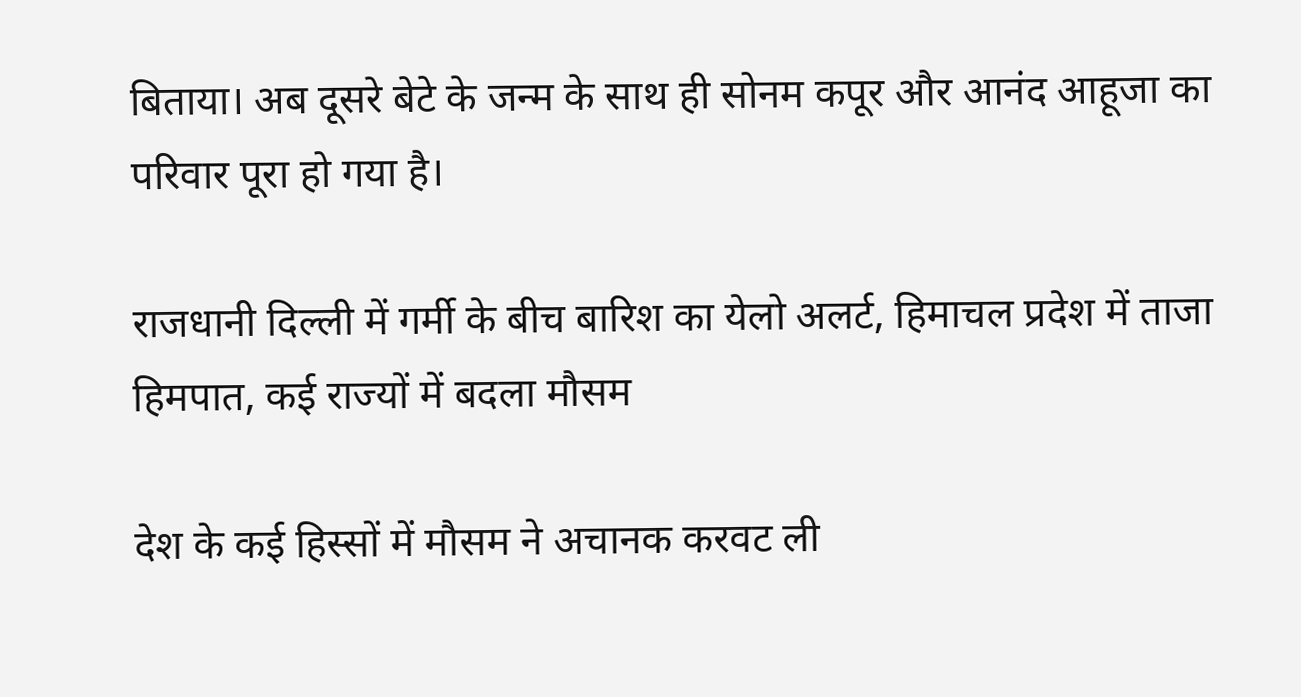बिताया। अब दूसरे बेटे के जन्म के साथ ही सोनम कपूर और आनंद आहूजा का परिवार पूरा हो गया है।

राजधानी दिल्ली में गर्मी के बीच बारिश का येलो अलर्ट, हिमाचल प्रदेश में ताजा हिमपात, कई राज्यों में बदला मौसम

देश के कई हिस्सों में मौसम ने अचानक करवट ली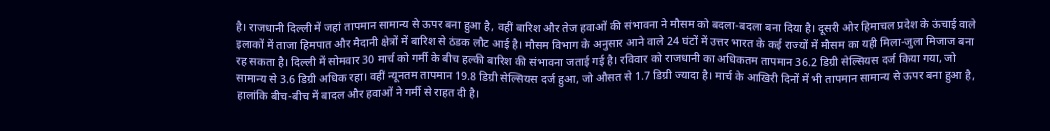है। राजधानी दिल्ली में जहां तापमान सामान्य से ऊपर बना हुआ है, वहीं बारिश और तेज हवाओं की संभावना ने मौसम को बदला-बदला बना दिया है। दूसरी ओर हिमाचल प्रदेश के ऊंचाई वाले इलाकों में ताजा हिमपात और मैदानी क्षेत्रों में बारिश से ठंडक लौट आई है। मौसम विभाग के अनुसार आने वाले 24 घंटों में उत्तर भारत के कई राज्यों में मौसम का यही मिला-जुला मिजाज बना रह सकता है। दिल्ली में सोमवार 30 मार्च को गर्मी के बीच हल्की बारिश की संभावना जताई गई है। रविवार को राजधानी का अधिकतम तापमान 36.2 डिग्री सेल्सियस दर्ज किया गया, जो सामान्य से 3.6 डिग्री अधिक रहा। वहीं न्यूनतम तापमान 19.8 डिग्री सेल्सियस दर्ज हुआ, जो औसत से 1.7 डिग्री ज्यादा है। मार्च के आखिरी दिनों में भी तापमान सामान्य से ऊपर बना हुआ है, हालांकि बीच-बीच में बादल और हवाओं ने गर्मी से राहत दी है।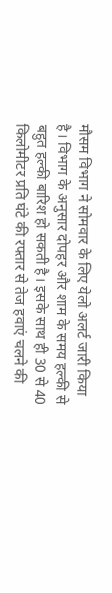मौसम विभाग ने सोमवार के लिए येलो अलर्ट जारी किया है। विभाग के अनुसार दोपहर और शाम के समय हल्की से बहुत हल्की बारिश हो सकती है। इसके साथ ही 30 से 40 किलोमीटर प्रति घंटे की रफ्तार से तेज हवाएं चलने की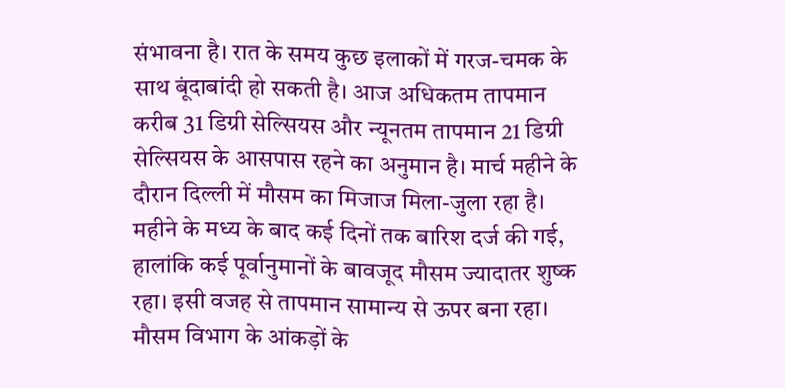संभावना है। रात के समय कुछ इलाकों में गरज-चमक के साथ बूंदाबांदी हो सकती है। आज अधिकतम तापमान करीब 31 डिग्री सेल्सियस और न्यूनतम तापमान 21 डिग्री सेल्सियस के आसपास रहने का अनुमान है। मार्च महीने के दौरान दिल्ली में मौसम का मिजाज मिला-जुला रहा है। महीने के मध्य के बाद कई दिनों तक बारिश दर्ज की गई, हालांकि कई पूर्वानुमानों के बावजूद मौसम ज्यादातर शुष्क रहा। इसी वजह से तापमान सामान्य से ऊपर बना रहा। मौसम विभाग के आंकड़ों के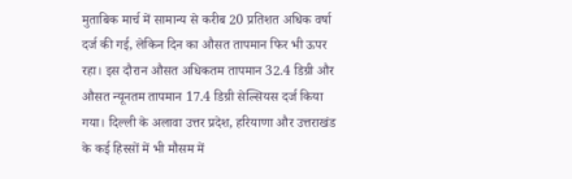मुताबिक मार्च में सामान्य से करीब 20 प्रतिशत अधिक वर्षा दर्ज की गई, लेकिन दिन का औसत तापमान फिर भी ऊपर रहा। इस दौरान औसत अधिकतम तापमान 32.4 डिग्री और औसत न्यूनतम तापमान 17.4 डिग्री सेल्सियस दर्ज किया गया। दिल्ली के अलावा उत्तर प्रदेश, हरियाणा और उत्तराखंड के कई हिस्सों में भी मौसम में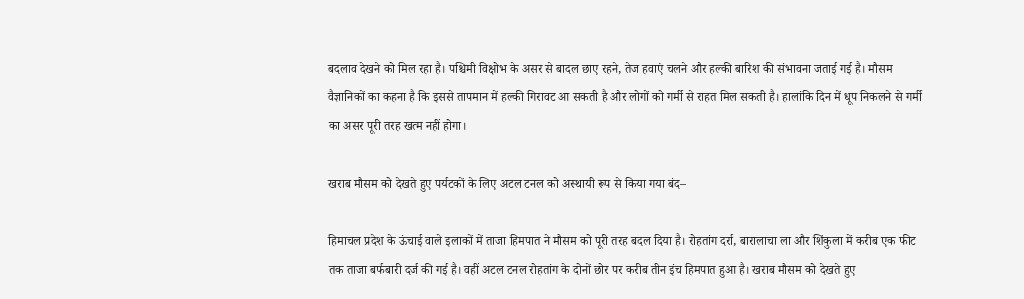बदलाव देखने को मिल रहा है। पश्चिमी विक्षोभ के असर से बादल छाए रहने, तेज हवाएं चलने और हल्की बारिश की संभावना जताई गई है। मौसम वैज्ञानिकों का कहना है कि इससे तापमान में हल्की गिरावट आ सकती है और लोगों को गर्मी से राहत मिल सकती है। हालांकि दिन में धूप निकलने से गर्मी का असर पूरी तरह खत्म नहीं होगा।

खराब मौसम को देखते हुए पर्यटकों के लिए अटल टनल को अस्थायी रूप से किया गया बंद–

हिमाचल प्रदेश के ऊंचाई वाले इलाकों में ताजा हिमपात ने मौसम को पूरी तरह बदल दिया है। रोहतांग दर्रा, बारालाचा ला और शिंकुला में करीब एक फीट तक ताजा बर्फबारी दर्ज की गई है। वहीं अटल टनल रोहतांग के दोनों छोर पर करीब तीन इंच हिमपात हुआ है। खराब मौसम को देखते हुए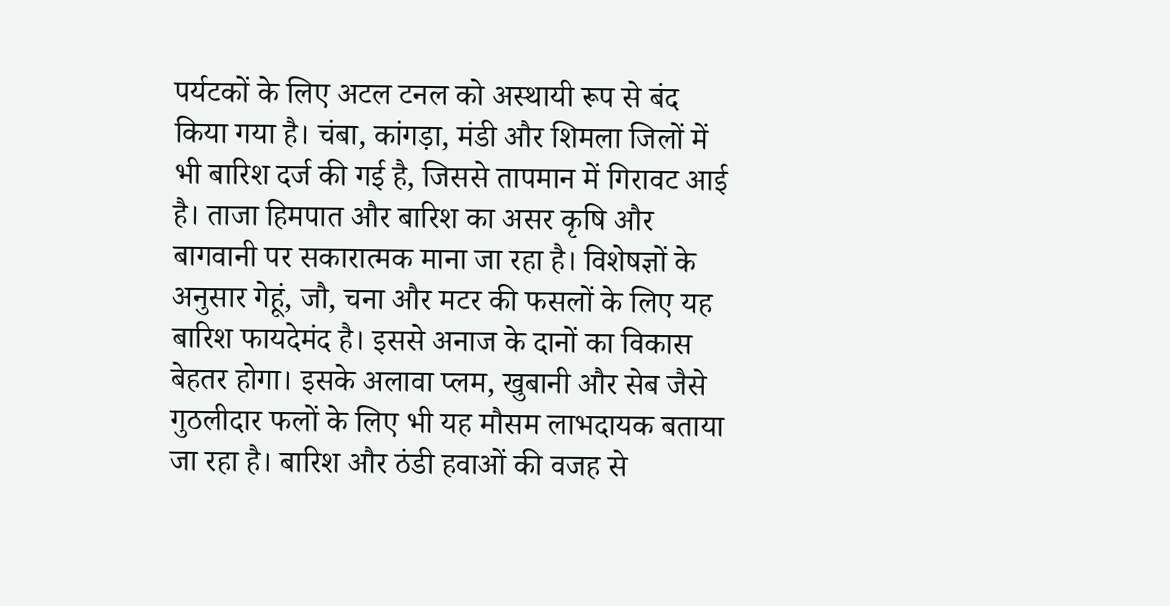पर्यटकों के लिए अटल टनल को अस्थायी रूप से बंद किया गया है। चंबा, कांगड़ा, मंडी और शिमला जिलों में भी बारिश दर्ज की गई है, जिससे तापमान में गिरावट आई है। ताजा हिमपात और बारिश का असर कृषि और बागवानी पर सकारात्मक माना जा रहा है। विशेषज्ञों के अनुसार गेहूं, जौ, चना और मटर की फसलों के लिए यह बारिश फायदेमंद है। इससे अनाज के दानों का विकास बेहतर होगा। इसके अलावा प्लम, खुबानी और सेब जैसे गुठलीदार फलों के लिए भी यह मौसम लाभदायक बताया जा रहा है। बारिश और ठंडी हवाओं की वजह से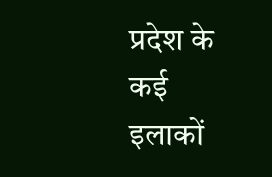प्रदेश के कई इलाकों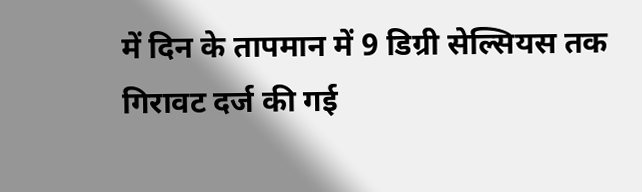में दिन के तापमान में 9 डिग्री सेल्सियस तक गिरावट दर्ज की गई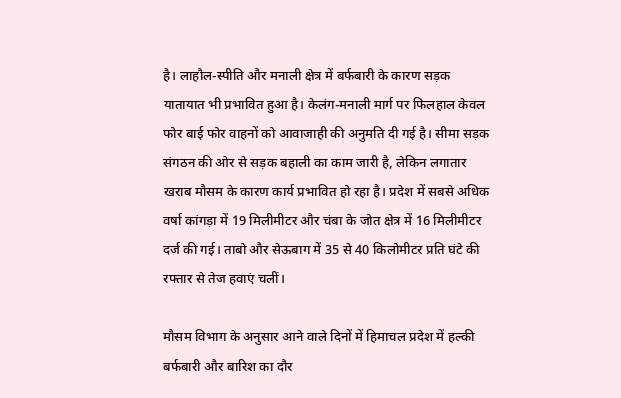है। लाहौल-स्पीति और मनाली क्षेत्र में बर्फबारी के कारण सड़क यातायात भी प्रभावित हुआ है। केलंग-मनाली मार्ग पर फिलहाल केवल फोर बाई फोर वाहनों को आवाजाही की अनुमति दी गई है। सीमा सड़क संगठन की ओर से सड़क बहाली का काम जारी है, लेकिन लगातार खराब मौसम के कारण कार्य प्रभावित हो रहा है। प्रदेश में सबसे अधिक वर्षा कांगड़ा में 19 मिलीमीटर और चंबा के जोत क्षेत्र में 16 मिलीमीटर दर्ज की गई। ताबो और सेऊबाग में 35 से 40 किलोमीटर प्रति घंटे की रफ्तार से तेज हवाएं चलीं।

मौसम विभाग के अनुसार आने वाले दिनों में हिमाचल प्रदेश में हल्की बर्फबारी और बारिश का दौर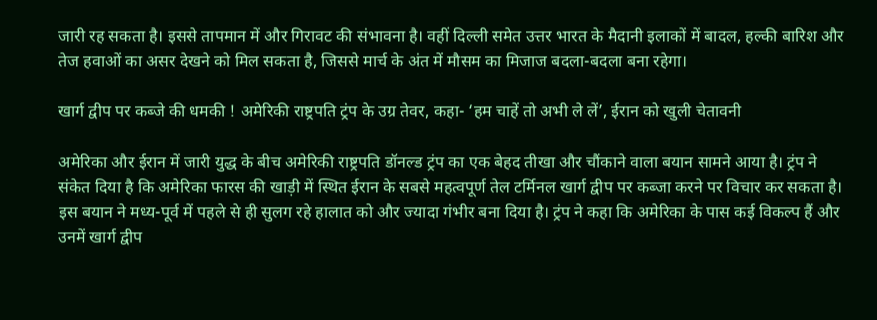जारी रह सकता है। इससे तापमान में और गिरावट की संभावना है। वहीं दिल्ली समेत उत्तर भारत के मैदानी इलाकों में बादल, हल्की बारिश और तेज हवाओं का असर देखने को मिल सकता है, जिससे मार्च के अंत में मौसम का मिजाज बदला-बदला बना रहेगा।

खार्ग द्वीप पर कब्जे की धमकी ! अमेरिकी राष्ट्रपति ट्रंप के उग्र तेवर, कहा- ‘हम चाहें तो अभी ले लें’, ईरान को खुली चेतावनी

अमेरिका और ईरान में जारी युद्ध के बीच अमेरिकी राष्ट्रपति डॉनल्ड ट्रंप का एक बेहद तीखा और चौंकाने वाला बयान सामने आया है। ट्रंप ने संकेत दिया है कि अमेरिका फारस की खाड़ी में स्थित ईरान के सबसे महत्वपूर्ण तेल टर्मिनल खार्ग द्वीप पर कब्जा करने पर विचार कर सकता है। इस बयान ने मध्य-पूर्व में पहले से ही सुलग रहे हालात को और ज्यादा गंभीर बना दिया है। ट्रंप ने कहा कि अमेरिका के पास कई विकल्प हैं और उनमें खार्ग द्वीप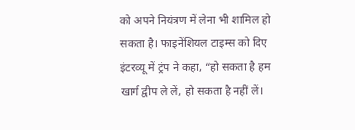को अपने नियंत्रण में लेना भी शामिल हो सकता है। फाइनेंशियल टाइम्स को दिए इंटरव्यू में ट्रंप ने कहा, “हो सकता है हम खार्ग द्वीप ले लें, हो सकता है नहीं लें।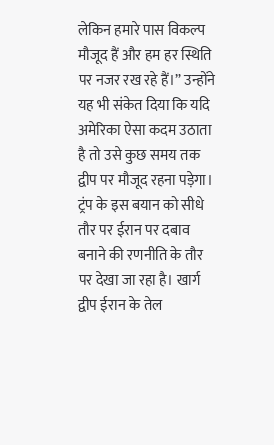लेकिन हमारे पास विकल्प मौजूद हैं और हम हर स्थिति पर नजर रख रहे हैं।” उन्होंने यह भी संकेत दिया कि यदि अमेरिका ऐसा कदम उठाता है तो उसे कुछ समय तक द्वीप पर मौजूद रहना पड़ेगा। ट्रंप के इस बयान को सीधे तौर पर ईरान पर दबाव बनाने की रणनीति के तौर पर देखा जा रहा है। खार्ग द्वीप ईरान के तेल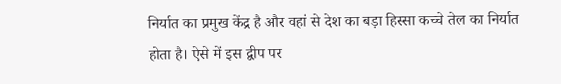निर्यात का प्रमुख केंद्र है और वहां से देश का बड़ा हिस्सा कच्चे तेल का निर्यात होता है। ऐसे में इस द्वीप पर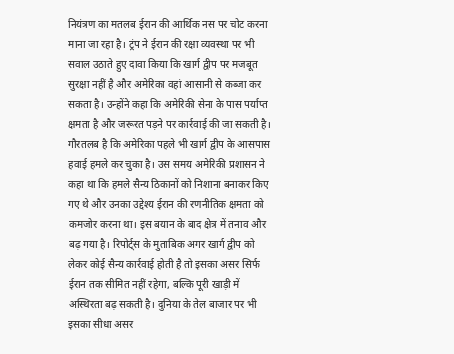नियंत्रण का मतलब ईरान की आर्थिक नस पर चोट करना माना जा रहा है। ट्रंप ने ईरान की रक्षा व्यवस्था पर भी सवाल उठाते हुए दावा किया कि खार्ग द्वीप पर मजबूत सुरक्षा नहीं है और अमेरिका वहां आसानी से कब्जा कर सकता है। उन्होंने कहा कि अमेरिकी सेना के पास पर्याप्त क्षमता है और जरूरत पड़ने पर कार्रवाई की जा सकती है। गौरतलब है कि अमेरिका पहले भी खार्ग द्वीप के आसपास हवाई हमले कर चुका है। उस समय अमेरिकी प्रशासन ने कहा था कि हमले सैन्य ठिकानों को निशाना बनाकर किए गए थे और उनका उद्देश्य ईरान की रणनीतिक क्षमता को कमजोर करना था। इस बयान के बाद क्षेत्र में तनाव और बढ़ गया है। रिपोर्ट्स के मुताबिक अगर खार्ग द्वीप को लेकर कोई सैन्य कार्रवाई होती है तो इसका असर सिर्फ ईरान तक सीमित नहीं रहेगा, बल्कि पूरी खाड़ी में अस्थिरता बढ़ सकती है। दुनिया के तेल बाजार पर भी इसका सीधा असर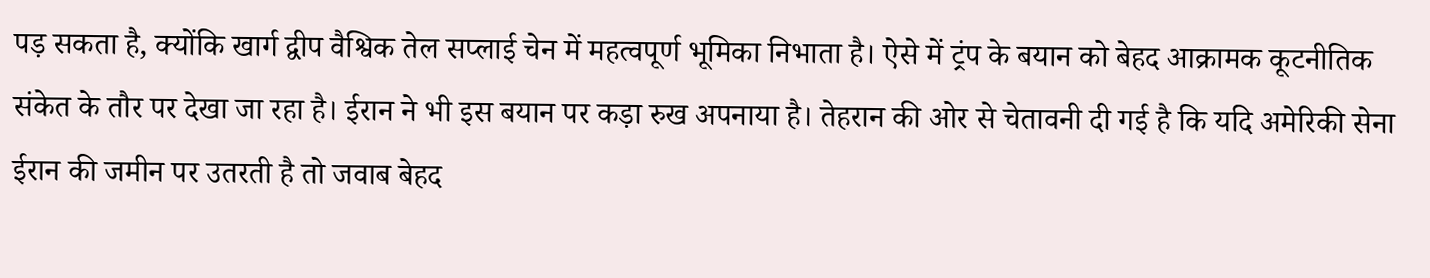पड़ सकता है, क्योंकि खार्ग द्वीप वैश्विक तेल सप्लाई चेन में महत्वपूर्ण भूमिका निभाता है। ऐसे में ट्रंप के बयान को बेहद आक्रामक कूटनीतिक संकेत के तौर पर देखा जा रहा है। ईरान ने भी इस बयान पर कड़ा रुख अपनाया है। तेहरान की ओर से चेतावनी दी गई है कि यदि अमेरिकी सेना ईरान की जमीन पर उतरती है तो जवाब बेहद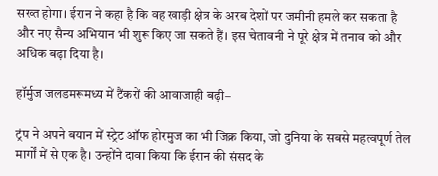सख्त होगा। ईरान ने कहा है कि वह खाड़ी क्षेत्र के अरब देशों पर जमीनी हमले कर सकता है और नए सैन्य अभियान भी शुरू किए जा सकते हैं। इस चेतावनी ने पूरे क्षेत्र में तनाव को और अधिक बढ़ा दिया है।

हॉर्मुज जलडमरूमध्य में टैंकरों की आवाजाही बढ़ी–

ट्रंप ने अपने बयान में स्ट्रेट ऑफ होरमुज का भी जिक्र किया, जो दुनिया के सबसे महत्वपूर्ण तेल मार्गों में से एक है। उन्होंने दावा किया कि ईरान की संसद के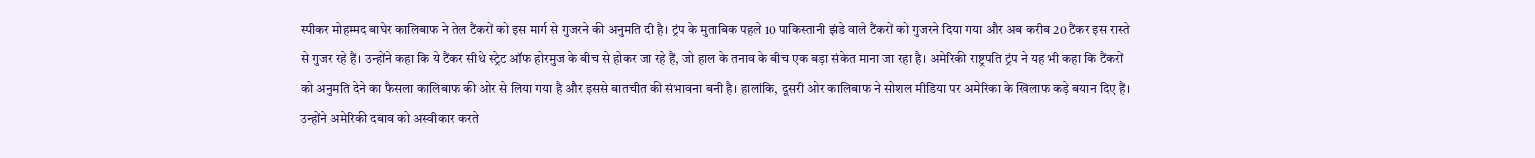स्पीकर मोहम्मद बाघेर कालिबाफ ने तेल टैंकरों को इस मार्ग से गुजरने की अनुमति दी है। ट्रंप के मुताबिक पहले 10 पाकिस्तानी झंडे वाले टैंकरों को गुजरने दिया गया और अब करीब 20 टैंकर इस रास्ते से गुजर रहे हैं। उन्होंने कहा कि ये टैंकर सीधे स्ट्रेट ऑफ होरमुज के बीच से होकर जा रहे हैं, जो हाल के तनाव के बीच एक बड़ा संकेत माना जा रहा है। अमेरिकी राष्ट्रपति ट्रंप ने यह भी कहा कि टैंकरों को अनुमति देने का फैसला कालिबाफ की ओर से लिया गया है और इससे बातचीत की संभावना बनी है। हालांकि, दूसरी ओर कालिबाफ ने सोशल मीडिया पर अमेरिका के खिलाफ कड़े बयान दिए हैं। उन्होंने अमेरिकी दबाव को अस्वीकार करते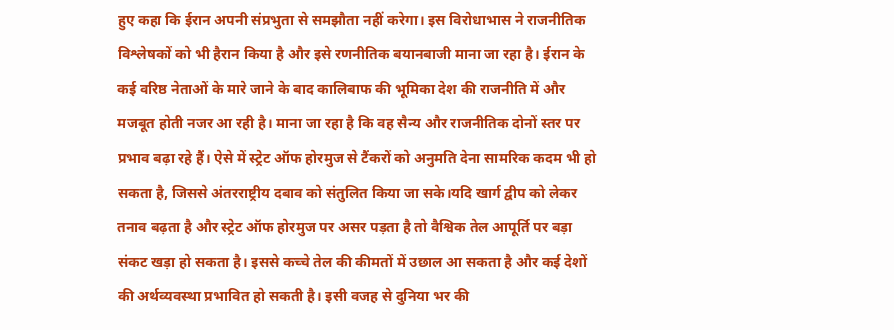हुए कहा कि ईरान अपनी संप्रभुता से समझौता नहीं करेगा। इस विरोधाभास ने राजनीतिक विश्लेषकों को भी हैरान किया है और इसे रणनीतिक बयानबाजी माना जा रहा है। ईरान के कई वरिष्ठ नेताओं के मारे जाने के बाद कालिबाफ की भूमिका देश की राजनीति में और मजबूत होती नजर आ रही है। माना जा रहा है कि वह सैन्य और राजनीतिक दोनों स्तर पर प्रभाव बढ़ा रहे हैं। ऐसे में स्ट्रेट ऑफ होरमुज से टैंकरों को अनुमति देना सामरिक कदम भी हो सकता है, जिससे अंतरराष्ट्रीय दबाव को संतुलित किया जा सके।यदि खार्ग द्वीप को लेकर तनाव बढ़ता है और स्ट्रेट ऑफ होरमुज पर असर पड़ता है तो वैश्विक तेल आपूर्ति पर बड़ा संकट खड़ा हो सकता है। इससे कच्चे तेल की कीमतों में उछाल आ सकता है और कई देशों की अर्थव्यवस्था प्रभावित हो सकती है। इसी वजह से दुनिया भर की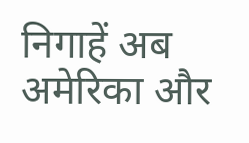निगाहें अब अमेरिका और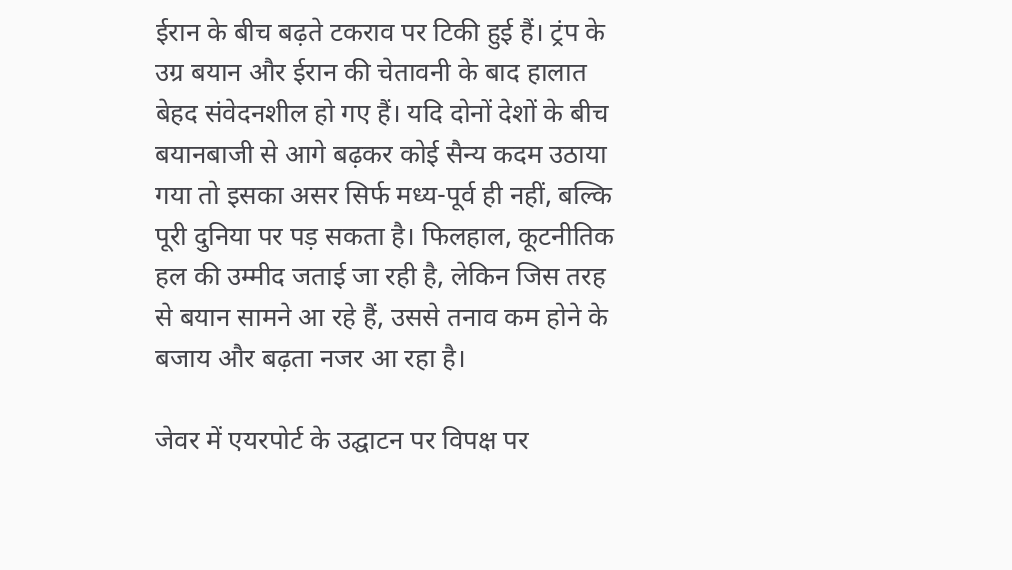ईरान के बीच बढ़ते टकराव पर टिकी हुई हैं। ट्रंप के उग्र बयान और ईरान की चेतावनी के बाद हालात बेहद संवेदनशील हो गए हैं। यदि दोनों देशों के बीच बयानबाजी से आगे बढ़कर कोई सैन्य कदम उठाया गया तो इसका असर सिर्फ मध्य-पूर्व ही नहीं, बल्कि पूरी दुनिया पर पड़ सकता है। फिलहाल, कूटनीतिक हल की उम्मीद जताई जा रही है, लेकिन जिस तरह से बयान सामने आ रहे हैं, उससे तनाव कम होने के बजाय और बढ़ता नजर आ रहा है।

जेवर में एयरपोर्ट के उद्घाटन पर विपक्ष पर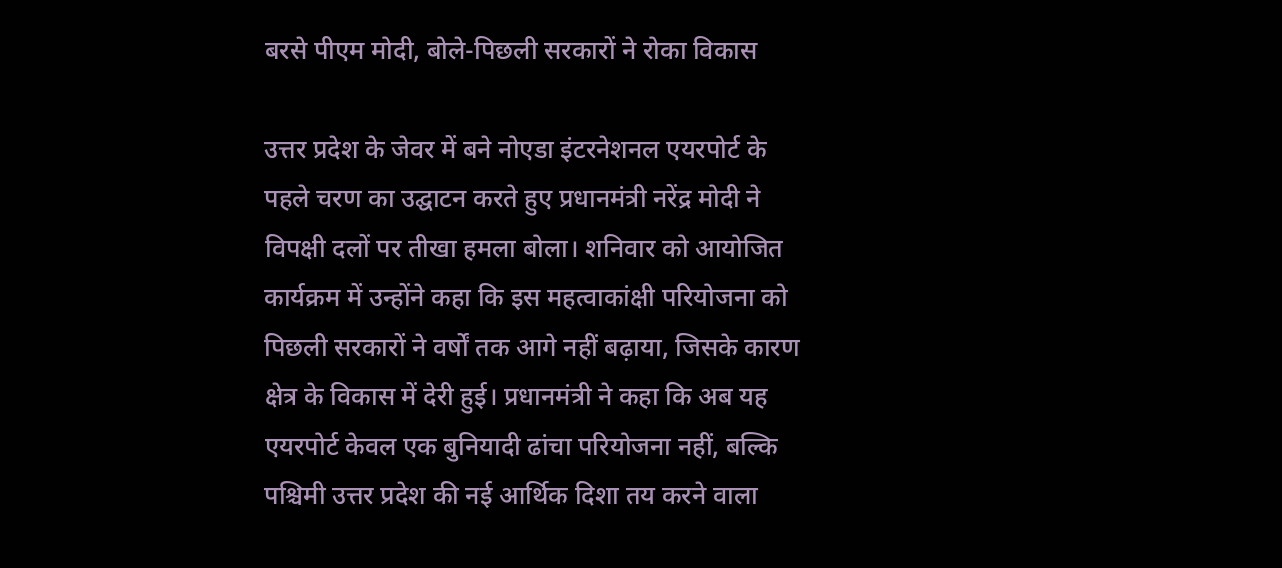बरसे पीएम मोदी, बोले-पिछली सरकारों ने रोका विकास

उत्तर प्रदेश के जेवर में बने नोएडा इंटरनेशनल एयरपोर्ट के पहले चरण का उद्घाटन करते हुए प्रधानमंत्री नरेंद्र मोदी ने विपक्षी दलों पर तीखा हमला बोला। शनिवार को आयोजित कार्यक्रम में उन्होंने कहा कि इस महत्वाकांक्षी परियोजना को पिछली सरकारों ने वर्षों तक आगे नहीं बढ़ाया, जिसके कारण क्षेत्र के विकास में देरी हुई। प्रधानमंत्री ने कहा कि अब यह एयरपोर्ट केवल एक बुनियादी ढांचा परियोजना नहीं, बल्कि पश्चिमी उत्तर प्रदेश की नई आर्थिक दिशा तय करने वाला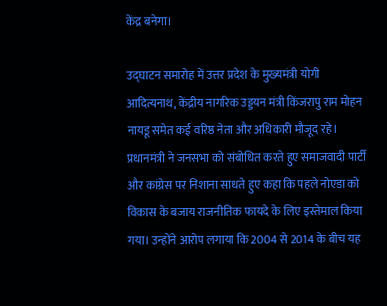केंद्र बनेगा।

उद्घाटन समारोह में उत्तर प्रदेश के मुख्यमंत्री योगी आदित्यनाथ, केंद्रीय नागरिक उड्डयन मंत्री किंजरापु राम मोहन नायडू समेत कई वरिष्ठ नेता और अधिकारी मौजूद रहे। प्रधानमंत्री ने जनसभा को संबोधित करते हुए समाजवादी पार्टी और कांग्रेस पर निशाना साधते हुए कहा कि पहले नोएडा को विकास के बजाय राजनीतिक फायदे के लिए इस्तेमाल किया गया। उन्होंने आरोप लगाया कि 2004 से 2014 के बीच यह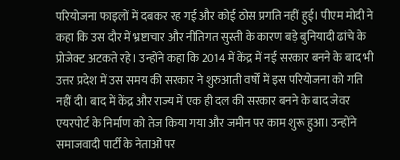परियोजना फाइलों में दबकर रह गई और कोई ठोस प्रगति नहीं हुई। पीएम मोदी ने कहा कि उस दौर में भ्रष्टाचार और नीतिगत सुस्ती के कारण बड़े बुनियादी ढांचे के प्रोजेक्ट अटकते रहे। उन्होंने कहा कि 2014 में केंद्र में नई सरकार बनने के बाद भी उत्तर प्रदेश में उस समय की सरकार ने शुरुआती वर्षों में इस परियोजना को गति नहीं दी। बाद में केंद्र और राज्य में एक ही दल की सरकार बनने के बाद जेवर एयरपोर्ट के निर्माण को तेज किया गया और जमीन पर काम शुरू हुआ। उन्होंने समाजवादी पार्टी के नेताओं पर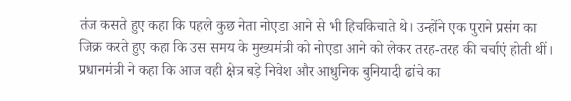तंज कसते हुए कहा कि पहले कुछ नेता नोएडा आने से भी हिचकिचाते थे। उन्होंने एक पुराने प्रसंग का जिक्र करते हुए कहा कि उस समय के मुख्यमंत्री को नोएडा आने को लेकर तरह-तरह की चर्चाएं होती थीं। प्रधानमंत्री ने कहा कि आज वही क्षेत्र बड़े निवेश और आधुनिक बुनियादी ढांचे का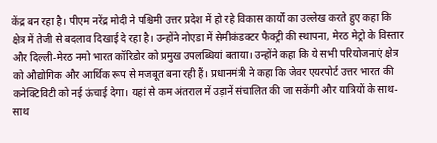केंद्र बन रहा है। पीएम नरेंद्र मोदी ने पश्चिमी उत्तर प्रदेश में हो रहे विकास कार्यों का उल्लेख करते हुए कहा कि क्षेत्र में तेजी से बदलाव दिखाई दे रहा है। उन्होंने नोएडा में सेमीकंडक्टर फैक्ट्री की स्थापना, मेरठ मेट्रो के विस्तार और दिल्ली-मेरठ नमो भारत कॉरिडोर को प्रमुख उपलब्धियां बताया। उन्होंने कहा कि ये सभी परियोजनाएं क्षेत्र को औद्योगिक और आर्थिक रूप से मजबूत बना रही हैं। प्रधानमंत्री ने कहा कि जेवर एयरपोर्ट उत्तर भारत की कनेक्टिविटी को नई ऊंचाई देगा। यहां से कम अंतराल में उड़ानें संचालित की जा सकेंगी और यात्रियों के साथ-साथ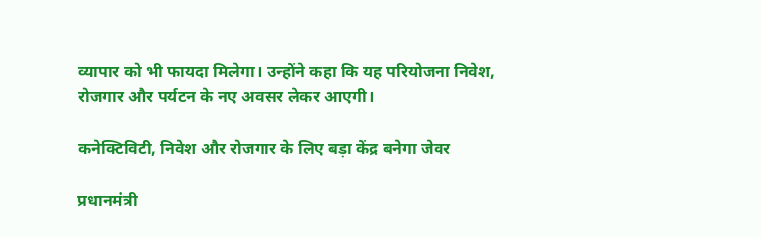व्यापार को भी फायदा मिलेगा। उन्होंने कहा कि यह परियोजना निवेश, रोजगार और पर्यटन के नए अवसर लेकर आएगी।

कनेक्टिविटी, निवेश और रोजगार के लिए बड़ा केंद्र बनेगा जेवर

प्रधानमंत्री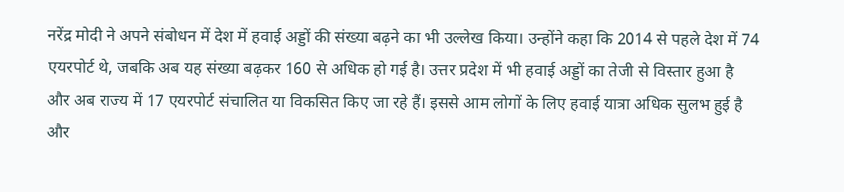नरेंद्र मोदी ने अपने संबोधन में देश में हवाई अड्डों की संख्या बढ़ने का भी उल्लेख किया। उन्होंने कहा कि 2014 से पहले देश में 74 एयरपोर्ट थे, जबकि अब यह संख्या बढ़कर 160 से अधिक हो गई है। उत्तर प्रदेश में भी हवाई अड्डों का तेजी से विस्तार हुआ है और अब राज्य में 17 एयरपोर्ट संचालित या विकसित किए जा रहे हैं। इससे आम लोगों के लिए हवाई यात्रा अधिक सुलभ हुई है और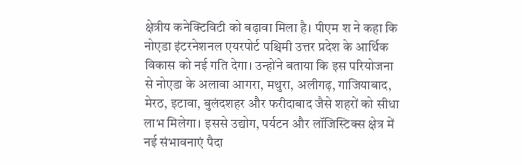क्षेत्रीय कनेक्टिविटी को बढ़ावा मिला है। पीएम श ने कहा कि नोएडा इंटरनेशनल एयरपोर्ट पश्चिमी उत्तर प्रदेश के आर्थिक विकास को नई गति देगा। उन्होंने बताया कि इस परियोजना से नोएडा के अलावा आगरा, मथुरा, अलीगढ़, गाजियाबाद, मेरठ, इटावा, बुलंदशहर और फरीदाबाद जैसे शहरों को सीधा लाभ मिलेगा। इससे उद्योग, पर्यटन और लॉजिस्टिक्स क्षेत्र में नई संभावनाएं पैदा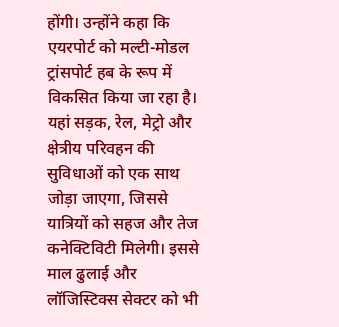होंगी। उन्होंने कहा कि एयरपोर्ट को मल्टी-मोडल ट्रांसपोर्ट हब के रूप में विकसित किया जा रहा है। यहां सड़क, रेल, मेट्रो और क्षेत्रीय परिवहन की सुविधाओं को एक साथ जोड़ा जाएगा, जिससे यात्रियों को सहज और तेज कनेक्टिविटी मिलेगी। इससे माल ढुलाई और लॉजिस्टिक्स सेक्टर को भी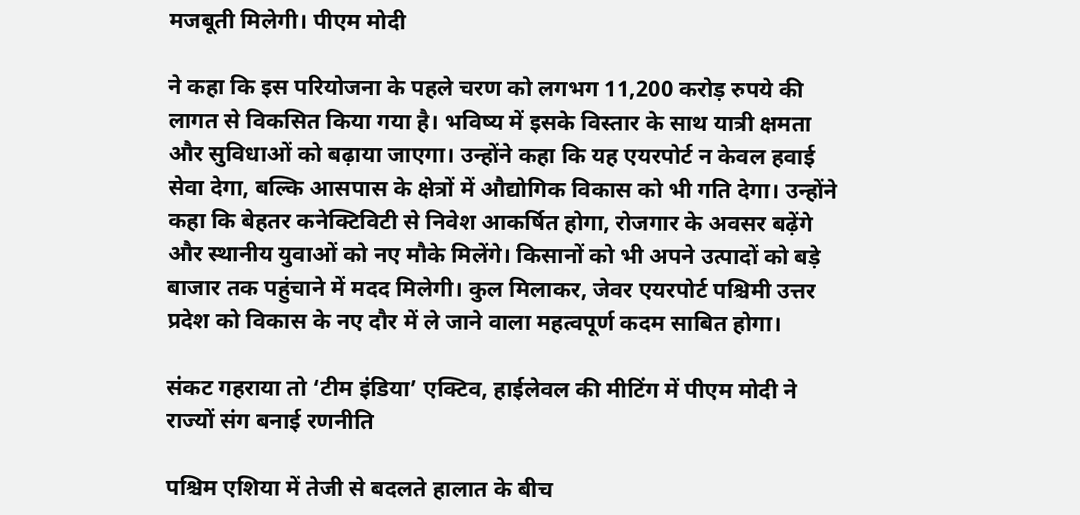मजबूती मिलेगी। पीएम मोदी

ने कहा कि इस परियोजना के पहले चरण को लगभग 11,200 करोड़ रुपये की लागत से विकसित किया गया है। भविष्य में इसके विस्तार के साथ यात्री क्षमता और सुविधाओं को बढ़ाया जाएगा। उन्होंने कहा कि यह एयरपोर्ट न केवल हवाई सेवा देगा, बल्कि आसपास के क्षेत्रों में औद्योगिक विकास को भी गति देगा। उन्होंने कहा कि बेहतर कनेक्टिविटी से निवेश आकर्षित होगा, रोजगार के अवसर बढ़ेंगे और स्थानीय युवाओं को नए मौके मिलेंगे। किसानों को भी अपने उत्पादों को बड़े बाजार तक पहुंचाने में मदद मिलेगी। कुल मिलाकर, जेवर एयरपोर्ट पश्चिमी उत्तर प्रदेश को विकास के नए दौर में ले जाने वाला महत्वपूर्ण कदम साबित होगा।

संकट गहराया तो ‘टीम इंडिया’ एक्टिव, हाईलेवल की मीटिंग में पीएम मोदी ने राज्यों संग बनाई रणनीति

पश्चिम एशिया में तेजी से बदलते हालात के बीच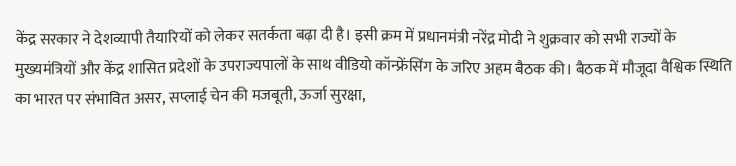केंद्र सरकार ने देशव्यापी तैयारियों को लेकर सतर्कता बढ़ा दी है। इसी क्रम में प्रधानमंत्री नरेंद्र मोदी ने शुक्रवार को सभी राज्यों के मुख्यमंत्रियों और केंद्र शासित प्रदेशों के उपराज्यपालों के साथ वीडियो कॉन्फ्रेंसिंग के जरिए अहम बैठक की। बैठक में मौजूदा वैश्विक स्थिति का भारत पर संभावित असर, सप्लाई चेन की मजबूती, ऊर्जा सुरक्षा,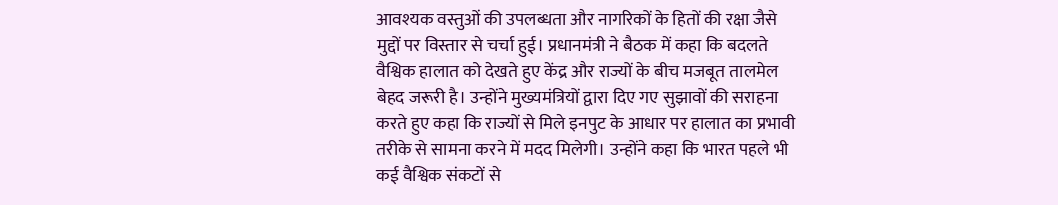आवश्यक वस्तुओं की उपलब्धता और नागरिकों के हितों की रक्षा जैसे मुद्दों पर विस्तार से चर्चा हुई। प्रधानमंत्री ने बैठक में कहा कि बदलते वैश्विक हालात को देखते हुए केंद्र और राज्यों के बीच मजबूत तालमेल बेहद जरूरी है। उन्होंने मुख्यमंत्रियों द्वारा दिए गए सुझावों की सराहना करते हुए कहा कि राज्यों से मिले इनपुट के आधार पर हालात का प्रभावी तरीके से सामना करने में मदद मिलेगी। उन्होंने कहा कि भारत पहले भी कई वैश्विक संकटों से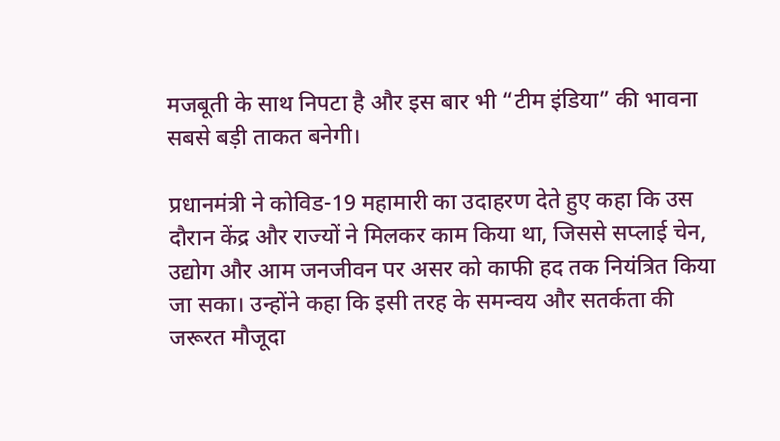मजबूती के साथ निपटा है और इस बार भी “टीम इंडिया” की भावना सबसे बड़ी ताकत बनेगी।

प्रधानमंत्री ने कोविड-19 महामारी का उदाहरण देते हुए कहा कि उस दौरान केंद्र और राज्यों ने मिलकर काम किया था, जिससे सप्लाई चेन, उद्योग और आम जनजीवन पर असर को काफी हद तक नियंत्रित किया जा सका। उन्होंने कहा कि इसी तरह के समन्वय और सतर्कता की जरूरत मौजूदा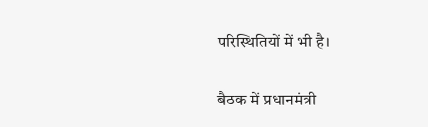परिस्थितियों में भी है।

बैठक में प्रधानमंत्री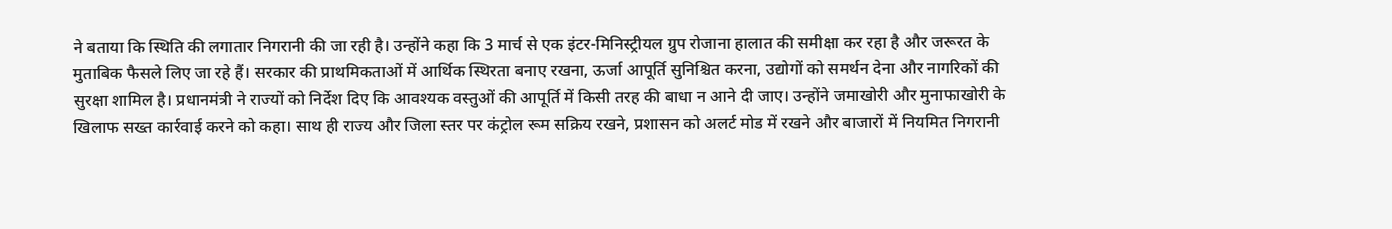ने बताया कि स्थिति की लगातार निगरानी की जा रही है। उन्होंने कहा कि 3 मार्च से एक इंटर-मिनिस्ट्रीयल ग्रुप रोजाना हालात की समीक्षा कर रहा है और जरूरत के मुताबिक फैसले लिए जा रहे हैं। सरकार की प्राथमिकताओं में आर्थिक स्थिरता बनाए रखना, ऊर्जा आपूर्ति सुनिश्चित करना, उद्योगों को समर्थन देना और नागरिकों की सुरक्षा शामिल है। प्रधानमंत्री ने राज्यों को निर्देश दिए कि आवश्यक वस्तुओं की आपूर्ति में किसी तरह की बाधा न आने दी जाए। उन्होंने जमाखोरी और मुनाफाखोरी के खिलाफ सख्त कार्रवाई करने को कहा। साथ ही राज्य और जिला स्तर पर कंट्रोल रूम सक्रिय रखने, प्रशासन को अलर्ट मोड में रखने और बाजारों में नियमित निगरानी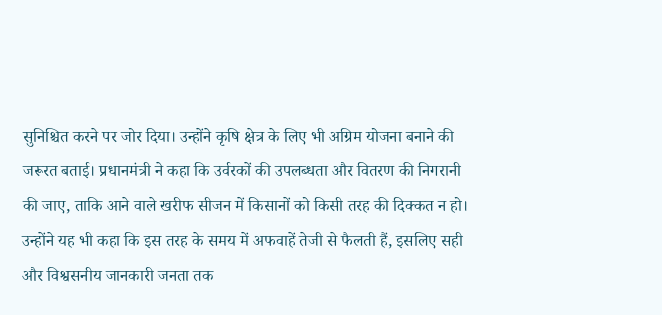सुनिश्चित करने पर जोर दिया। उन्होंने कृषि क्षेत्र के लिए भी अग्रिम योजना बनाने की जरूरत बताई। प्रधानमंत्री ने कहा कि उर्वरकों की उपलब्धता और वितरण की निगरानी की जाए, ताकि आने वाले खरीफ सीजन में किसानों को किसी तरह की दिक्कत न हो। उन्होंने यह भी कहा कि इस तरह के समय में अफवाहें तेजी से फैलती हैं, इसलिए सही और विश्वसनीय जानकारी जनता तक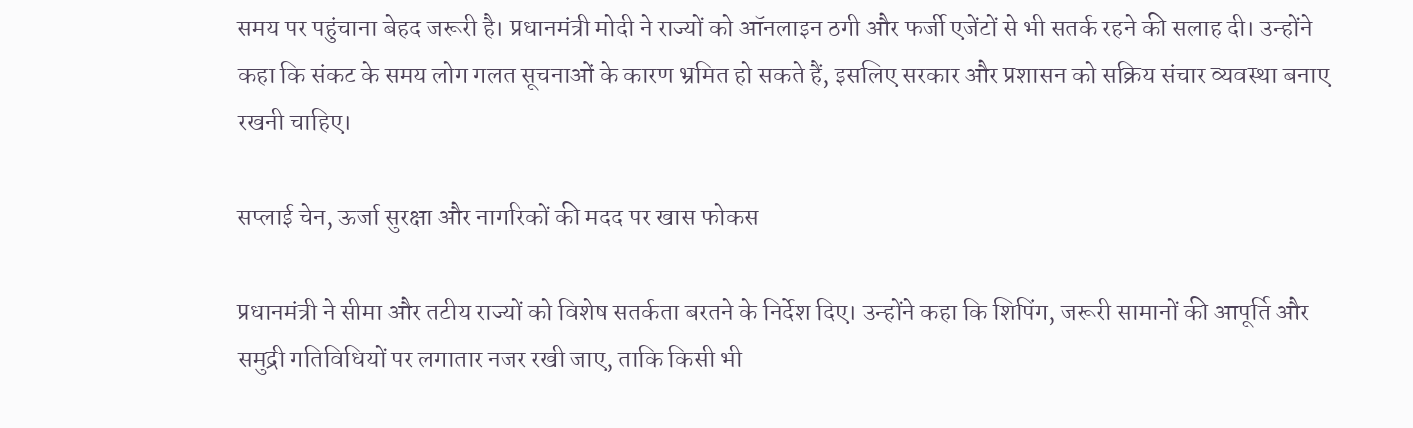समय पर पहुंचाना बेहद जरूरी है। प्रधानमंत्री मोदी ने राज्यों को ऑनलाइन ठगी और फर्जी एजेंटों से भी सतर्क रहने की सलाह दी। उन्होंने कहा कि संकट के समय लोग गलत सूचनाओं के कारण भ्रमित हो सकते हैं, इसलिए सरकार और प्रशासन को सक्रिय संचार व्यवस्था बनाए रखनी चाहिए।

सप्लाई चेन, ऊर्जा सुरक्षा और नागरिकों की मदद पर खास फोकस

प्रधानमंत्री ने सीमा और तटीय राज्यों को विशेष सतर्कता बरतने के निर्देश दिए। उन्होंने कहा कि शिपिंग, जरूरी सामानों की आपूर्ति और समुद्री गतिविधियों पर लगातार नजर रखी जाए, ताकि किसी भी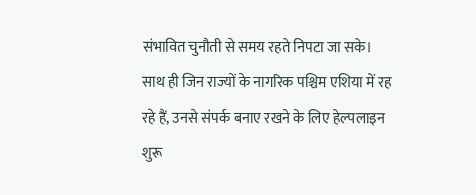संभावित चुनौती से समय रहते निपटा जा सके। साथ ही जिन राज्यों के नागरिक पश्चिम एशिया में रह रहे हैं, उनसे संपर्क बनाए रखने के लिए हेल्पलाइन शुरू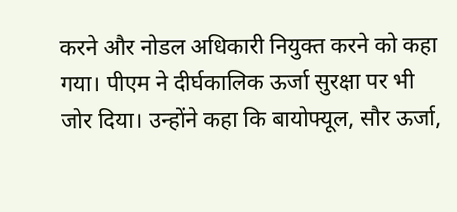करने और नोडल अधिकारी नियुक्त करने को कहा गया। पीएम ने दीर्घकालिक ऊर्जा सुरक्षा पर भी जोर दिया। उन्होंने कहा कि बायोफ्यूल, सौर ऊर्जा,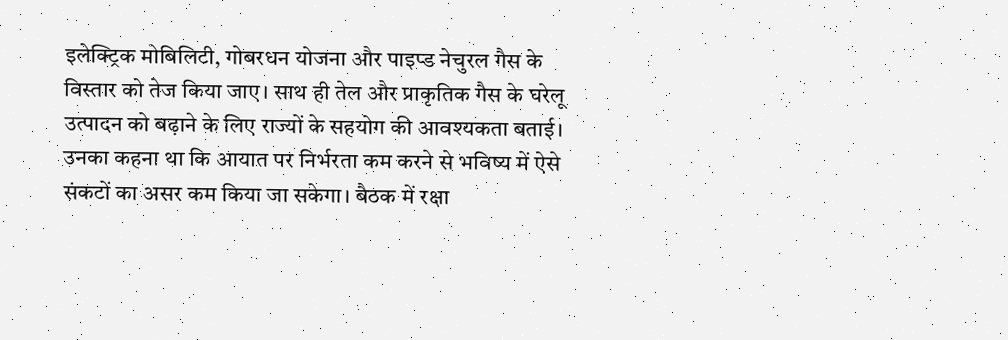इलेक्ट्रिक मोबिलिटी, गोबरधन योजना और पाइप्ड नेचुरल गैस के विस्तार को तेज किया जाए। साथ ही तेल और प्राकृतिक गैस के घरेलू उत्पादन को बढ़ाने के लिए राज्यों के सहयोग की आवश्यकता बताई। उनका कहना था कि आयात पर निर्भरता कम करने से भविष्य में ऐसे संकटों का असर कम किया जा सकेगा। बैठक में रक्षा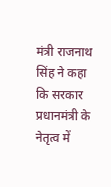मंत्री राजनाथ सिंह ने कहा कि सरकार प्रधानमंत्री के नेतृत्व में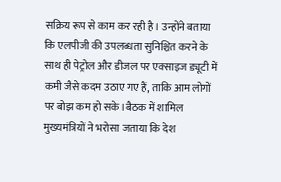सक्रिय रूप से काम कर रही है। उन्होंने बताया कि एलपीजी की उपलब्धता सुनिश्चित करने के साथ ही पेट्रोल और डीजल पर एक्साइज ड्यूटी में कमी जैसे कदम उठाए गए हैं, ताकि आम लोगों पर बोझ कम हो सके।बैठक में शामिल मुख्यमंत्रियों ने भरोसा जताया कि देश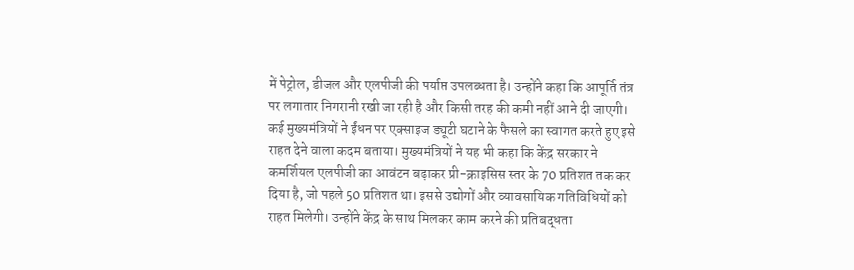में पेट्रोल, डीजल और एलपीजी की पर्याप्त उपलब्धता है। उन्होंने कहा कि आपूर्ति तंत्र पर लगातार निगरानी रखी जा रही है और किसी तरह की कमी नहीं आने दी जाएगी। कई मुख्यमंत्रियों ने ईंधन पर एक्साइज ड्यूटी घटाने के फैसले का स्वागत करते हुए इसे राहत देने वाला कदम बताया। मुख्यमंत्रियों ने यह भी कहा कि केंद्र सरकार ने कमर्शियल एलपीजी का आवंटन बढ़ाकर प्री-क्राइसिस स्तर के 70 प्रतिशत तक कर दिया है, जो पहले 50 प्रतिशत था। इससे उद्योगों और व्यावसायिक गतिविधियों को राहत मिलेगी। उन्होंने केंद्र के साथ मिलकर काम करने की प्रतिबद्धता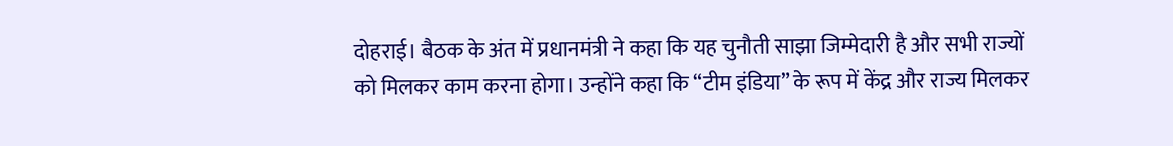दोहराई। बैठक के अंत में प्रधानमंत्री ने कहा कि यह चुनौती साझा जिम्मेदारी है और सभी राज्यों को मिलकर काम करना होगा। उन्होंने कहा कि “टीम इंडिया” के रूप में केंद्र और राज्य मिलकर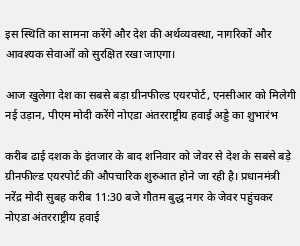इस स्थिति का सामना करेंगे और देश की अर्थव्यवस्था, नागरिकों और आवश्यक सेवाओं को सुरक्षित रखा जाएगा।

आज खुलेगा देश का सबसे बड़ा ग्रीनफील्ड एयरपोर्ट, एनसीआर को मिलेगी नई उड़ान, पीएम मोदी करेंगे नोएडा अंतरराष्ट्रीय हवाई अड्डे का शुभारंभ

करीब ढाई दशक के इंतजार के बाद शनिवार को जेवर से देश के सबसे बड़े ग्रीनफील्ड एयरपोर्ट की औपचारिक शुरुआत होने जा रही है। प्रधानमंत्री नरेंद्र मोदी सुबह करीब 11:30 बजे गौतम बुद्ध नगर के जेवर पहुंचकर नोएडा अंतरराष्ट्रीय हवाई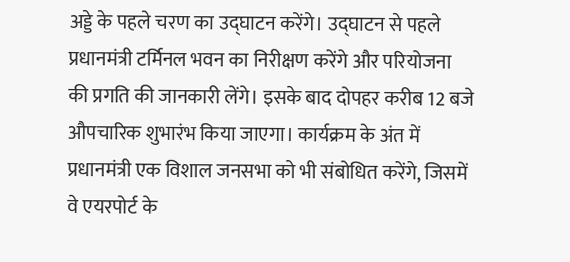अड्डे के पहले चरण का उद्घाटन करेंगे। उद्घाटन से पहले प्रधानमंत्री टर्मिनल भवन का निरीक्षण करेंगे और परियोजना की प्रगति की जानकारी लेंगे। इसके बाद दोपहर करीब 12 बजे औपचारिक शुभारंभ किया जाएगा। कार्यक्रम के अंत में प्रधानमंत्री एक विशाल जनसभा को भी संबोधित करेंगे, जिसमें वे एयरपोर्ट के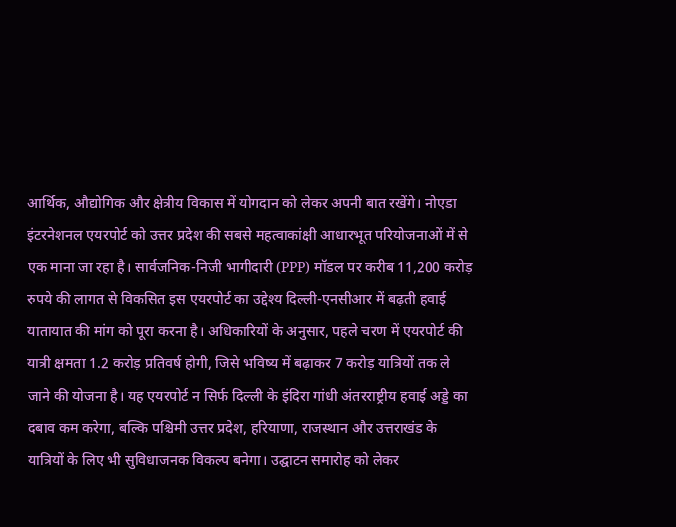आर्थिक, औद्योगिक और क्षेत्रीय विकास में योगदान को लेकर अपनी बात रखेंगे। नोएडा इंटरनेशनल एयरपोर्ट को उत्तर प्रदेश की सबसे महत्वाकांक्षी आधारभूत परियोजनाओं में से एक माना जा रहा है। सार्वजनिक-निजी भागीदारी (PPP) मॉडल पर करीब 11,200 करोड़ रुपये की लागत से विकसित इस एयरपोर्ट का उद्देश्य दिल्ली-एनसीआर में बढ़ती हवाई यातायात की मांग को पूरा करना है। अधिकारियों के अनुसार, पहले चरण में एयरपोर्ट की यात्री क्षमता 1.2 करोड़ प्रतिवर्ष होगी, जिसे भविष्य में बढ़ाकर 7 करोड़ यात्रियों तक ले जाने की योजना है। यह एयरपोर्ट न सिर्फ दिल्ली के इंदिरा गांधी अंतरराष्ट्रीय हवाई अड्डे का दबाव कम करेगा, बल्कि पश्चिमी उत्तर प्रदेश, हरियाणा, राजस्थान और उत्तराखंड के यात्रियों के लिए भी सुविधाजनक विकल्प बनेगा। उद्घाटन समारोह को लेकर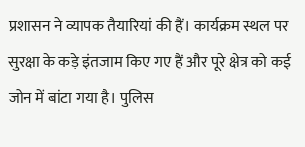प्रशासन ने व्यापक तैयारियां की हैं। कार्यक्रम स्थल पर सुरक्षा के कड़े इंतजाम किए गए हैं और पूरे क्षेत्र को कई जोन में बांटा गया है। पुलिस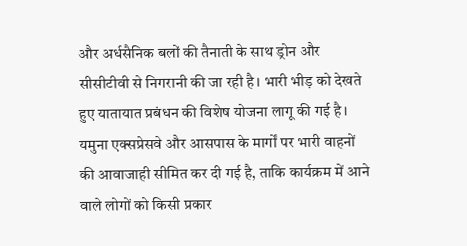और अर्धसैनिक बलों की तैनाती के साथ ड्रोन और सीसीटीवी से निगरानी की जा रही है। भारी भीड़ को देखते हुए यातायात प्रबंधन की विशेष योजना लागू की गई है। यमुना एक्सप्रेसवे और आसपास के मार्गों पर भारी वाहनों की आवाजाही सीमित कर दी गई है, ताकि कार्यक्रम में आने वाले लोगों को किसी प्रकार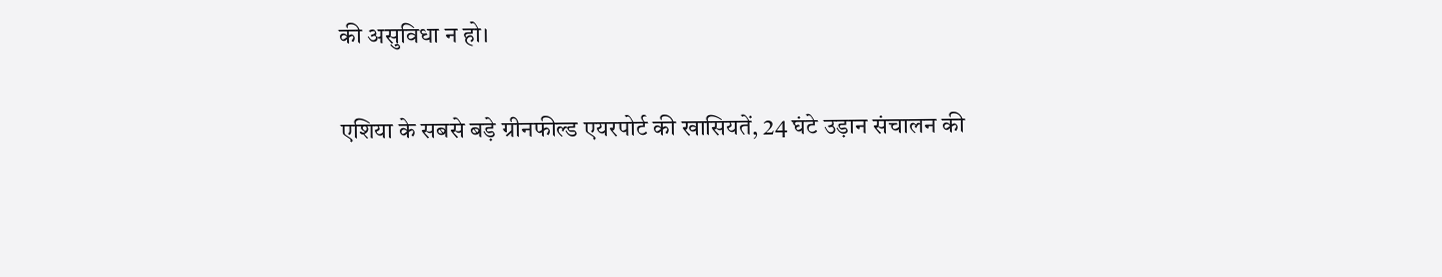की असुविधा न हो।

एशिया के सबसे बड़े ग्रीनफील्ड एयरपोर्ट की खासियतें, 24 घंटे उड़ान संचालन की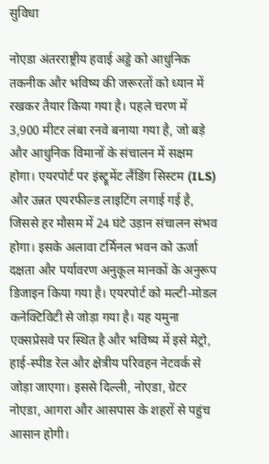सुविधा

नोएडा अंतरराष्ट्रीय हवाई अड्डे को आधुनिक तकनीक और भविष्य की जरूरतों को ध्यान में रखकर तैयार किया गया है। पहले चरण में 3,900 मीटर लंबा रनवे बनाया गया है, जो बड़े और आधुनिक विमानों के संचालन में सक्षम होगा। एयरपोर्ट पर इंस्ट्रूमेंट लैंडिंग सिस्टम (ILS) और उन्नत एयरफील्ड लाइटिंग लगाई गई है, जिससे हर मौसम में 24 घंटे उड़ान संचालन संभव होगा। इसके अलावा टर्मिनल भवन को ऊर्जा दक्षता और पर्यावरण अनुकूल मानकों के अनुरूप डिजाइन किया गया है। एयरपोर्ट को मल्टी-मोडल कनेक्टिविटी से जोड़ा गया है। यह यमुना एक्सप्रेसवे पर स्थित है और भविष्य में इसे मेट्रो, हाई-स्पीड रेल और क्षेत्रीय परिवहन नेटवर्क से जोड़ा जाएगा। इससे दिल्ली, नोएडा, ग्रेटर नोएडा, आगरा और आसपास के शहरों से पहुंच आसान होगी।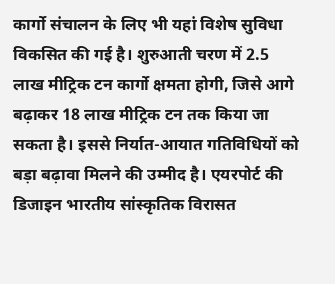कार्गो संचालन के लिए भी यहां विशेष सुविधा विकसित की गई है। शुरुआती चरण में 2.5 लाख मीट्रिक टन कार्गो क्षमता होगी, जिसे आगे बढ़ाकर 18 लाख मीट्रिक टन तक किया जा सकता है। इससे निर्यात-आयात गतिविधियों को बड़ा बढ़ावा मिलने की उम्मीद है। एयरपोर्ट की डिजाइन भारतीय सांस्कृतिक विरासत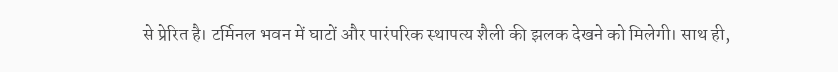से प्रेरित है। टर्मिनल भवन में घाटों और पारंपरिक स्थापत्य शैली की झलक देखने को मिलेगी। साथ ही,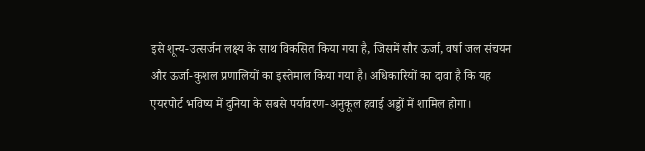इसे शून्य-उत्सर्जन लक्ष्य के साथ विकसित किया गया है, जिसमें सौर ऊर्जा, वर्षा जल संचयन और ऊर्जा-कुशल प्रणालियों का इस्तेमाल किया गया है। अधिकारियों का दावा है कि यह एयरपोर्ट भविष्य में दुनिया के सबसे पर्यावरण-अनुकूल हवाई अड्डों में शामिल होगा।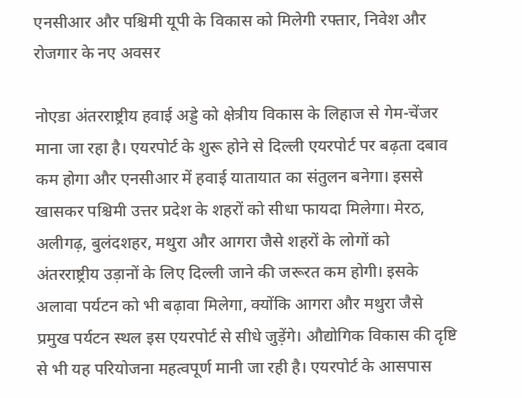एनसीआर और पश्चिमी यूपी के विकास को मिलेगी रफ्तार, निवेश और रोजगार के नए अवसर

नोएडा अंतरराष्ट्रीय हवाई अड्डे को क्षेत्रीय विकास के लिहाज से गेम-चेंजर माना जा रहा है। एयरपोर्ट के शुरू होने से दिल्ली एयरपोर्ट पर बढ़ता दबाव कम होगा और एनसीआर में हवाई यातायात का संतुलन बनेगा। इससे खासकर पश्चिमी उत्तर प्रदेश के शहरों को सीधा फायदा मिलेगा। मेरठ, अलीगढ़, बुलंदशहर, मथुरा और आगरा जैसे शहरों के लोगों को अंतरराष्ट्रीय उड़ानों के लिए दिल्ली जाने की जरूरत कम होगी। इसके अलावा पर्यटन को भी बढ़ावा मिलेगा, क्योंकि आगरा और मथुरा जैसे प्रमुख पर्यटन स्थल इस एयरपोर्ट से सीधे जुड़ेंगे। औद्योगिक विकास की दृष्टि से भी यह परियोजना महत्वपूर्ण मानी जा रही है। एयरपोर्ट के आसपास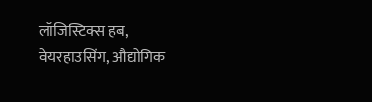लॉजिस्टिक्स हब, वेयरहाउसिंग, औद्योगिक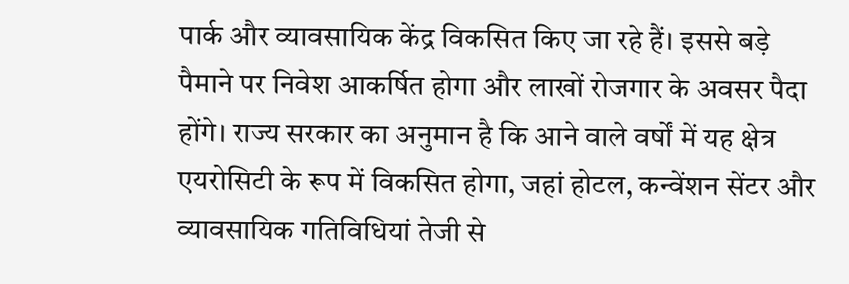पार्क और व्यावसायिक केंद्र विकसित किए जा रहे हैं। इससे बड़े पैमाने पर निवेश आकर्षित होगा और लाखों रोजगार के अवसर पैदा होंगे। राज्य सरकार का अनुमान है कि आने वाले वर्षों में यह क्षेत्र एयरोसिटी के रूप में विकसित होगा, जहां होटल, कन्वेंशन सेंटर और व्यावसायिक गतिविधियां तेजी से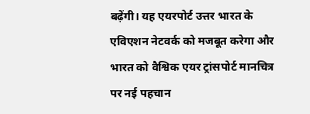बढ़ेंगी। यह एयरपोर्ट उत्तर भारत के एविएशन नेटवर्क को मजबूत करेगा और भारत को वैश्विक एयर ट्रांसपोर्ट मानचित्र पर नई पहचान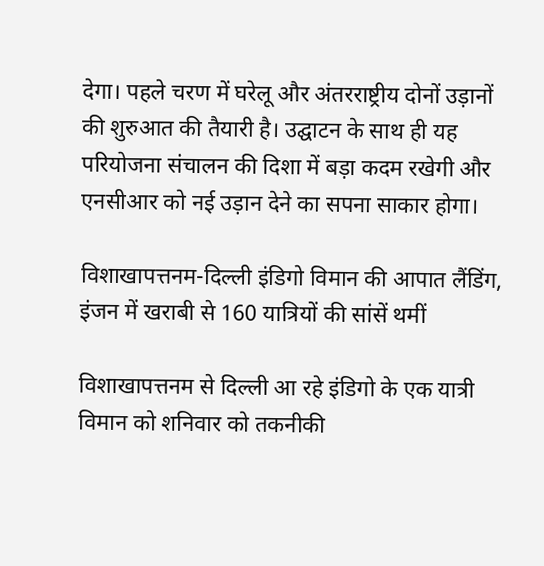देगा। पहले चरण में घरेलू और अंतरराष्ट्रीय दोनों उड़ानों की शुरुआत की तैयारी है। उद्घाटन के साथ ही यह परियोजना संचालन की दिशा में बड़ा कदम रखेगी और एनसीआर को नई उड़ान देने का सपना साकार होगा।

विशाखापत्तनम-दिल्ली इंडिगो विमान की आपात लैंडिंग, इंजन में खराबी से 160 यात्रियों की सांसें थमीं

विशाखापत्तनम से दिल्ली आ रहे इंडिगो के एक यात्री विमान को शनिवार को तकनीकी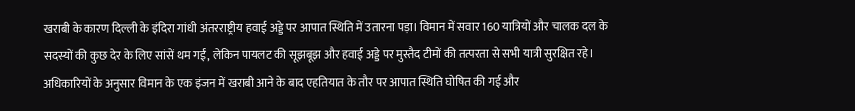खराबी के कारण दिल्ली के इंदिरा गांधी अंतरराष्ट्रीय हवाई अड्डे पर आपात स्थिति में उतारना पड़ा। विमान में सवार 160 यात्रियों और चालक दल के सदस्यों की कुछ देर के लिए सांसें थम गईं, लेकिन पायलट की सूझबूझ और हवाई अड्डे पर मुस्तैद टीमों की तत्परता से सभी यात्री सुरक्षित रहे। अधिकारियों के अनुसार विमान के एक इंजन में खराबी आने के बाद एहतियात के तौर पर आपात स्थिति घोषित की गई और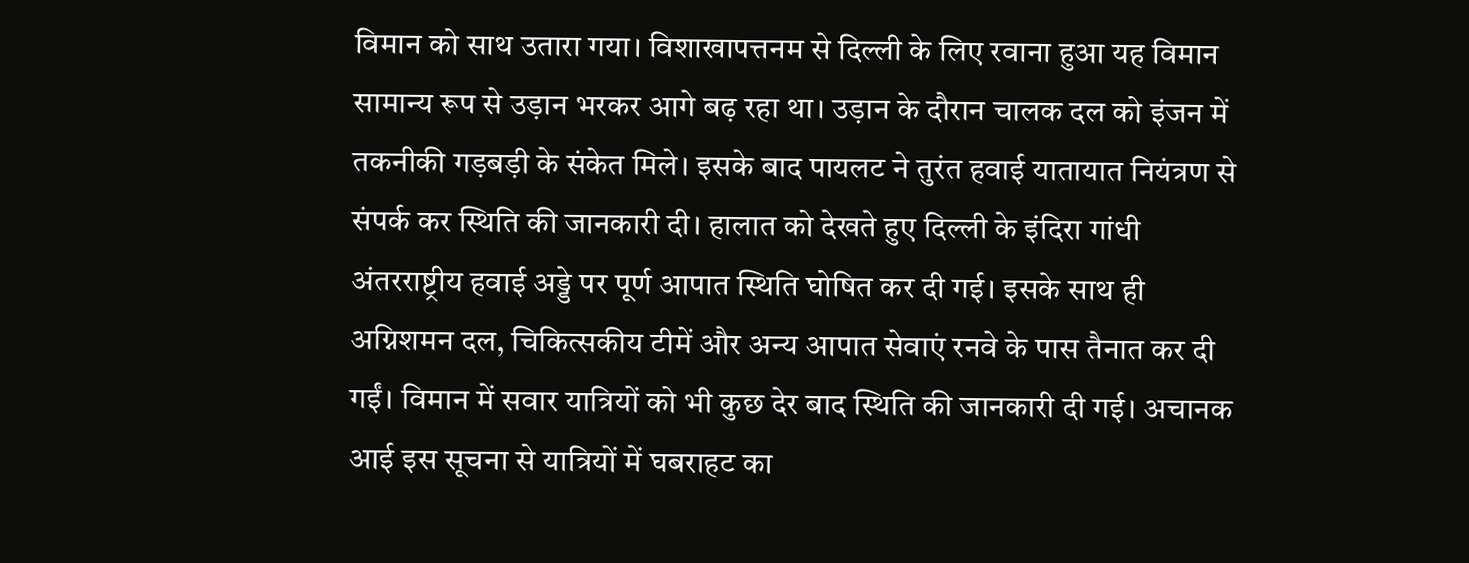विमान को साथ उतारा गया। विशाखापत्तनम से दिल्ली के लिए रवाना हुआ यह विमान सामान्य रूप से उड़ान भरकर आगे बढ़ रहा था। उड़ान के दौरान चालक दल को इंजन में तकनीकी गड़बड़ी के संकेत मिले। इसके बाद पायलट ने तुरंत हवाई यातायात नियंत्रण से संपर्क कर स्थिति की जानकारी दी। हालात को देखते हुए दिल्ली के इंदिरा गांधी अंतरराष्ट्रीय हवाई अड्डे पर पूर्ण आपात स्थिति घोषित कर दी गई। इसके साथ ही अग्निशमन दल, चिकित्सकीय टीमें और अन्य आपात सेवाएं रनवे के पास तैनात कर दी गईं। विमान में सवार यात्रियों को भी कुछ देर बाद स्थिति की जानकारी दी गई। अचानक आई इस सूचना से यात्रियों में घबराहट का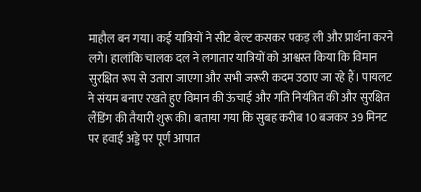माहौल बन गया। कई यात्रियों ने सीट बेल्ट कसकर पकड़ ली और प्रार्थना करने लगे। हालांकि चालक दल ने लगातार यात्रियों को आश्वस्त किया कि विमान सुरक्षित रूप से उतारा जाएगा और सभी जरूरी कदम उठाए जा रहे हैं। पायलट ने संयम बनाए रखते हुए विमान की ऊंचाई और गति नियंत्रित की और सुरक्षित लैंडिंग की तैयारी शुरू की। बताया गया कि सुबह करीब 10 बजकर 39 मिनट पर हवाई अड्डे पर पूर्ण आपात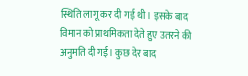स्थिति लागू कर दी गई थी। इसके बाद विमान को प्राथमिकता देते हुए उतरने की अनुमति दी गई। कुछ देर बाद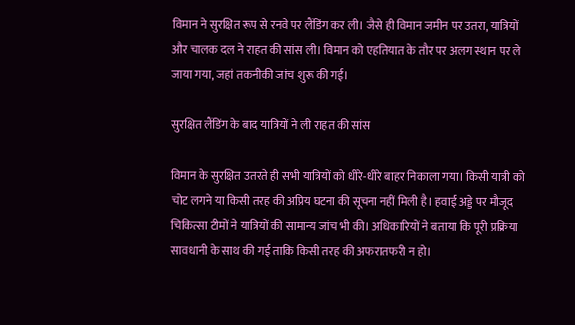विमान ने सुरक्षित रूप से रनवे पर लैंडिंग कर ली। जैसे ही विमान जमीन पर उतरा, यात्रियों और चालक दल ने राहत की सांस ली। विमान को एहतियात के तौर पर अलग स्थान पर ले जाया गया, जहां तकनीकी जांच शुरू की गई।

सुरक्षित लैंडिंग के बाद यात्रियों ने ली राहत की सांस

विमान के सुरक्षित उतरते ही सभी यात्रियों को धीरे-धीरे बाहर निकाला गया। किसी यात्री को चोट लगने या किसी तरह की अप्रिय घटना की सूचना नहीं मिली है। हवाई अड्डे पर मौजूद चिकित्सा टीमों ने यात्रियों की सामान्य जांच भी की। अधिकारियों ने बताया कि पूरी प्रक्रिया सावधानी के साथ की गई ताकि किसी तरह की अफरातफरी न हो।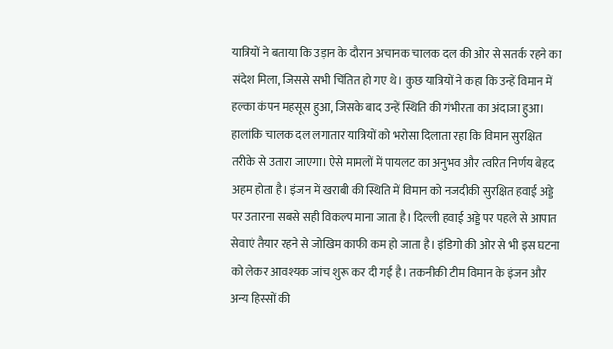यात्रियों ने बताया कि उड़ान के दौरान अचानक चालक दल की ओर से सतर्क रहने का संदेश मिला, जिससे सभी चिंतित हो गए थे। कुछ यात्रियों ने कहा कि उन्हें विमान में हल्का कंपन महसूस हुआ, जिसके बाद उन्हें स्थिति की गंभीरता का अंदाजा हुआ। हालांकि चालक दल लगातार यात्रियों को भरोसा दिलाता रहा कि विमान सुरक्षित तरीके से उतारा जाएगा। ऐसे मामलों में पायलट का अनुभव और त्वरित निर्णय बेहद अहम होता है। इंजन में खराबी की स्थिति में विमान को नजदीकी सुरक्षित हवाई अड्डे पर उतारना सबसे सही विकल्प माना जाता है। दिल्ली हवाई अड्डे पर पहले से आपात सेवाएं तैयार रहने से जोखिम काफी कम हो जाता है। इंडिगो की ओर से भी इस घटना को लेकर आवश्यक जांच शुरू कर दी गई है। तकनीकी टीम विमान के इंजन और अन्य हिस्सों की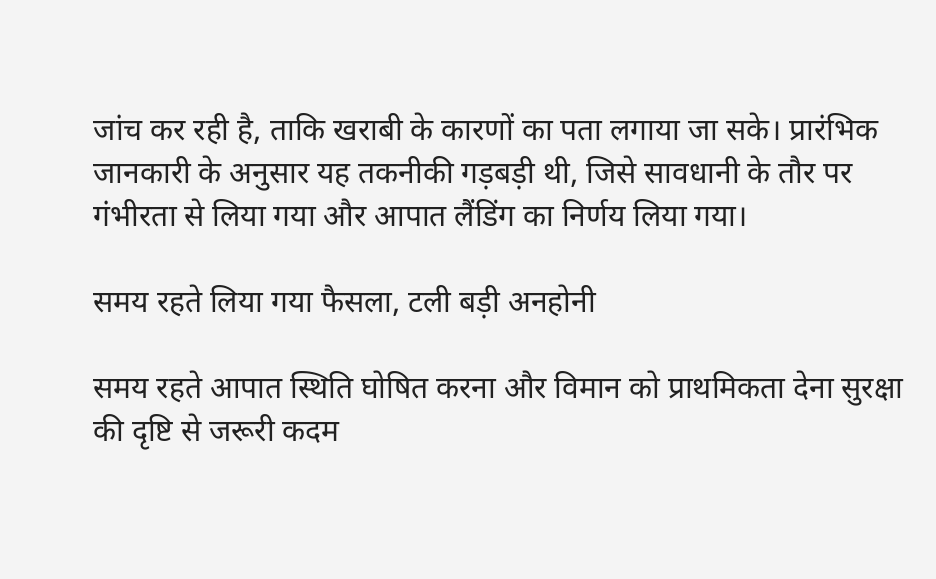जांच कर रही है, ताकि खराबी के कारणों का पता लगाया जा सके। प्रारंभिक जानकारी के अनुसार यह तकनीकी गड़बड़ी थी, जिसे सावधानी के तौर पर गंभीरता से लिया गया और आपात लैंडिंग का निर्णय लिया गया।

समय रहते लिया गया फैसला, टली बड़ी अनहोनी

समय रहते आपात स्थिति घोषित करना और विमान को प्राथमिकता देना सुरक्षा की दृष्टि से जरूरी कदम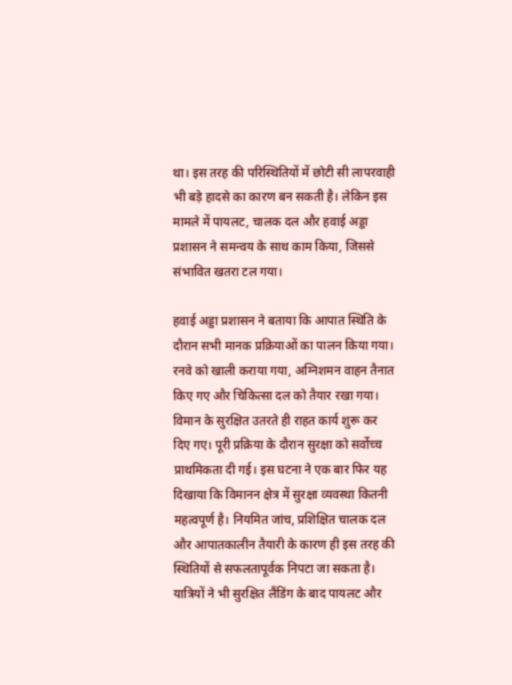था। इस तरह की परिस्थितियों में छोटी सी लापरवाही भी बड़े हादसे का कारण बन सकती है। लेकिन इस मामले में पायलट, चालक दल और हवाई अड्डा प्रशासन ने समन्वय के साथ काम किया, जिससे संभावित खतरा टल गया।

हवाई अड्डा प्रशासन ने बताया कि आपात स्थिति के दौरान सभी मानक प्रक्रियाओं का पालन किया गया। रनवे को खाली कराया गया, अग्निशमन वाहन तैनात किए गए और चिकित्सा दल को तैयार रखा गया। विमान के सुरक्षित उतरते ही राहत कार्य शुरू कर दिए गए। पूरी प्रक्रिया के दौरान सुरक्षा को सर्वोच्च प्राथमिकता दी गई। इस घटना ने एक बार फिर यह दिखाया कि विमानन क्षेत्र में सुरक्षा व्यवस्था कितनी महत्वपूर्ण है। नियमित जांच, प्रशिक्षित चालक दल और आपातकालीन तैयारी के कारण ही इस तरह की स्थितियों से सफलतापूर्वक निपटा जा सकता है। यात्रियों ने भी सुरक्षित लैंडिंग के बाद पायलट और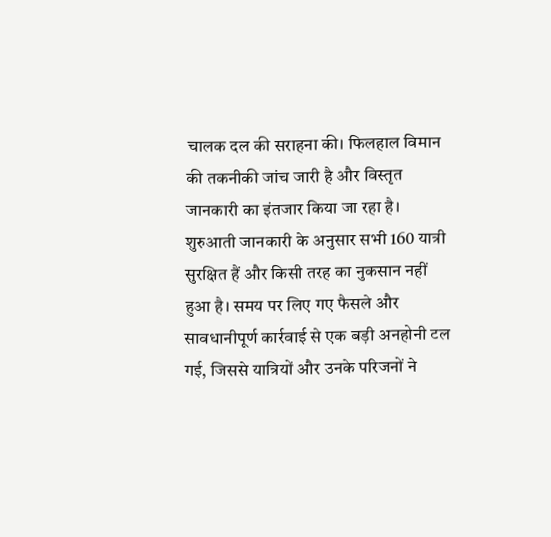चालक दल की सराहना की। फिलहाल विमान की तकनीकी जांच जारी है और विस्तृत जानकारी का इंतजार किया जा रहा है। शुरुआती जानकारी के अनुसार सभी 160 यात्री सुरक्षित हैं और किसी तरह का नुकसान नहीं हुआ है। समय पर लिए गए फैसले और सावधानीपूर्ण कार्रवाई से एक बड़ी अनहोनी टल गई, जिससे यात्रियों और उनके परिजनों ने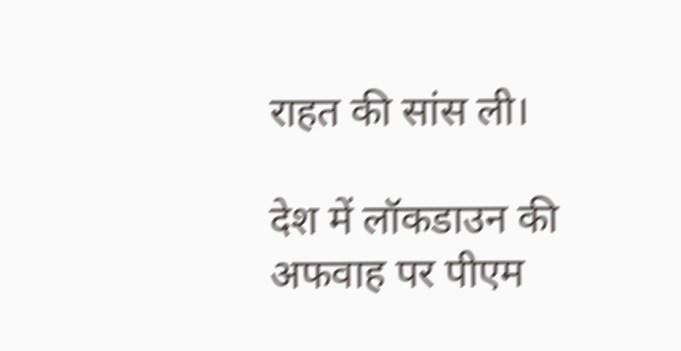राहत की सांस ली।

देश में लॉकडाउन की अफवाह पर पीएम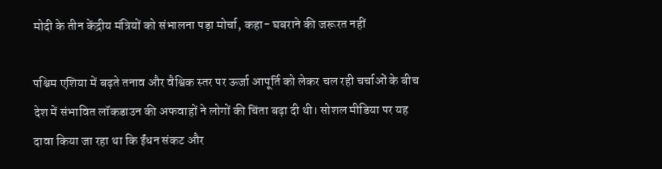मोदी के तीन केंद्रीय मंत्रियों को संभालना पड़ा मोर्चा, कहा- घबराने की जरूरत नहीं

पश्चिम एशिया में बढ़ते तनाव और वैश्विक स्तर पर ऊर्जा आपूर्ति को लेकर चल रही चर्चाओं के बीच देश में संभावित लॉकडाउन की अफवाहों ने लोगों की चिंता बढ़ा दी थी। सोशल मीडिया पर यह दावा किया जा रहा था कि ईंधन संकट और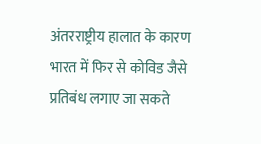अंतरराष्ट्रीय हालात के कारण भारत में फिर से कोविड जैसे प्रतिबंध लगाए जा सकते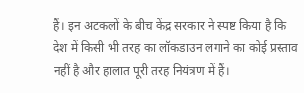हैं। इन अटकलों के बीच केंद्र सरकार ने स्पष्ट किया है कि देश में किसी भी तरह का लॉकडाउन लगाने का कोई प्रस्ताव नहीं है और हालात पूरी तरह नियंत्रण में हैं।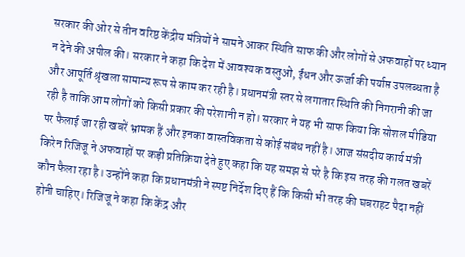सरकार की ओर से तीन वरिष्ठ केंद्रीय मंत्रियों ने सामने आकर स्थिति साफ की और लोगों से अफवाहों पर ध्यान न देने की अपील की। सरकार ने कहा कि देश में आवश्यक वस्तुओं, ईंधन और ऊर्जा की पर्याप्त उपलब्धता है और आपूर्ति श्रृंखला सामान्य रूप से काम कर रही है। प्रधानमंत्री स्तर से लगातार स्थिति की निगरानी की जा रही है ताकि आम लोगों को किसी प्रकार की परेशानी न हो। सरकार ने यह भी साफ किया कि सोशल मीडिया पर फैलाई जा रही खबरें भ्रामक हैं और इनका वास्तविकता से कोई संबंध नहीं है। आज संसदीय कार्य मंत्री किरेन रिजिजू ने अफवाहों पर कड़ी प्रतिक्रिया देते हुए कहा कि यह समझ से परे है कि इस तरह की गलत खबरें कौन फैला रहा है। उन्होंने कहा कि प्रधानमंत्री ने स्पष्ट निर्देश दिए हैं कि किसी भी तरह की घबराहट पैदा नहीं होनी चाहिए। रिजिजू ने कहा कि केंद्र और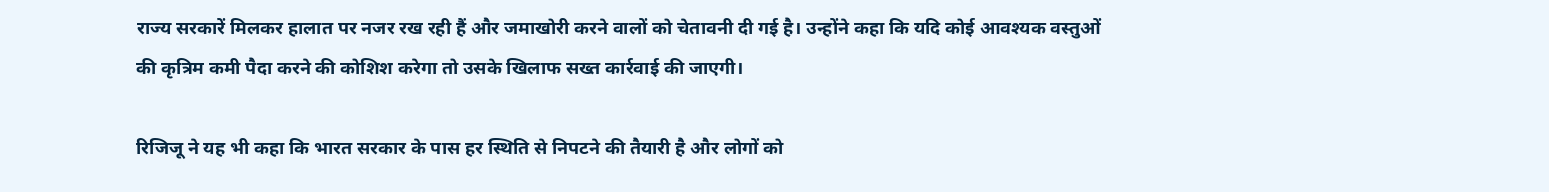राज्य सरकारें मिलकर हालात पर नजर रख रही हैं और जमाखोरी करने वालों को चेतावनी दी गई है। उन्होंने कहा कि यदि कोई आवश्यक वस्तुओं की कृत्रिम कमी पैदा करने की कोशिश करेगा तो उसके खिलाफ सख्त कार्रवाई की जाएगी।

रिजिजू ने यह भी कहा कि भारत सरकार के पास हर स्थिति से निपटने की तैयारी है और लोगों को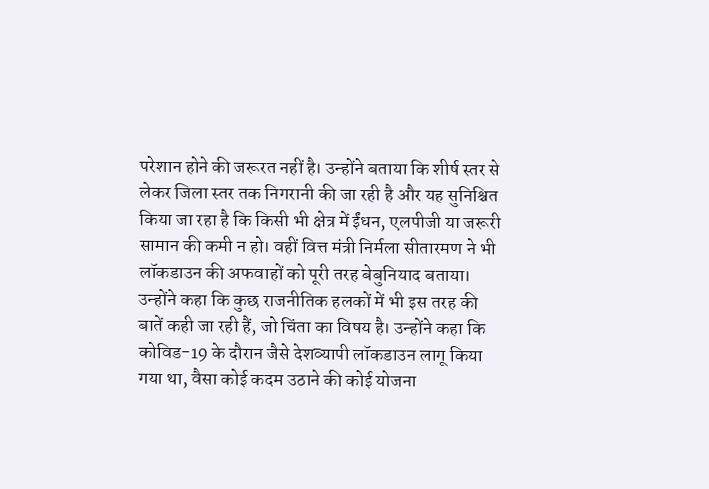परेशान होने की जरूरत नहीं है। उन्होंने बताया कि शीर्ष स्तर से लेकर जिला स्तर तक निगरानी की जा रही है और यह सुनिश्चित किया जा रहा है कि किसी भी क्षेत्र में ईंधन, एलपीजी या जरूरी सामान की कमी न हो। वहीं वित्त मंत्री निर्मला सीतारमण ने भी लॉकडाउन की अफवाहों को पूरी तरह बेबुनियाद बताया। उन्होंने कहा कि कुछ राजनीतिक हलकों में भी इस तरह की बातें कही जा रही हैं, जो चिंता का विषय है। उन्होंने कहा कि कोविड-19 के दौरान जैसे देशव्यापी लॉकडाउन लागू किया गया था, वैसा कोई कदम उठाने की कोई योजना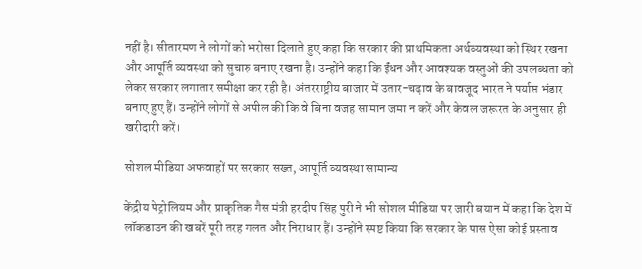नहीं है। सीतारमण ने लोगों को भरोसा दिलाते हुए कहा कि सरकार की प्राथमिकता अर्थव्यवस्था को स्थिर रखना और आपूर्ति व्यवस्था को सुचारु बनाए रखना है। उन्होंने कहा कि ईंधन और आवश्यक वस्तुओं की उपलब्धता को लेकर सरकार लगातार समीक्षा कर रही है। अंतरराष्ट्रीय बाजार में उतार-चढ़ाव के बावजूद भारत ने पर्याप्त भंडार बनाए हुए हैं। उन्होंने लोगों से अपील की कि वे बिना वजह सामान जमा न करें और केवल जरूरत के अनुसार ही खरीदारी करें।

सोशल मीडिया अफवाहों पर सरकार सख्त, आपूर्ति व्यवस्था सामान्य

केंद्रीय पेट्रोलियम और प्राकृतिक गैस मंत्री हरदीप सिंह पुरी ने भी सोशल मीडिया पर जारी बयान में कहा कि देश में लॉकडाउन की खबरें पूरी तरह गलत और निराधार हैं। उन्होंने स्पष्ट किया कि सरकार के पास ऐसा कोई प्रस्ताव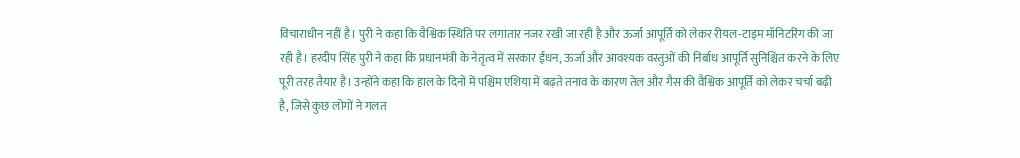विचाराधीन नहीं है। पुरी ने कहा कि वैश्विक स्थिति पर लगातार नजर रखी जा रही है और ऊर्जा आपूर्ति को लेकर रीयल-टाइम मॉनिटरिंग की जा रही है। हरदीप सिंह पुरी ने कहा कि प्रधानमंत्री के नेतृत्व में सरकार ईंधन, ऊर्जा और आवश्यक वस्तुओं की निर्बाध आपूर्ति सुनिश्चित करने के लिए पूरी तरह तैयार है। उन्होंने कहा कि हाल के दिनों में पश्चिम एशिया में बढ़ते तनाव के कारण तेल और गैस की वैश्विक आपूर्ति को लेकर चर्चा बढ़ी है, जिसे कुछ लोगों ने गलत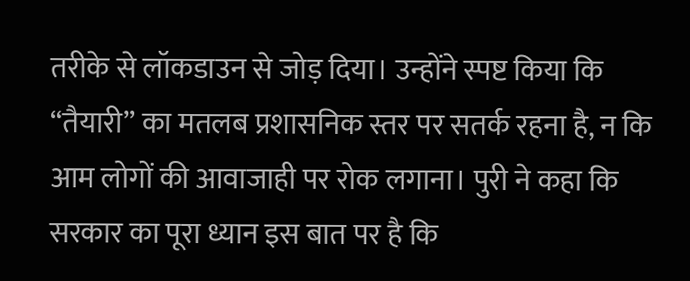तरीके से लॉकडाउन से जोड़ दिया। उन्होंने स्पष्ट किया कि “तैयारी” का मतलब प्रशासनिक स्तर पर सतर्क रहना है, न कि आम लोगों की आवाजाही पर रोक लगाना। पुरी ने कहा कि सरकार का पूरा ध्यान इस बात पर है कि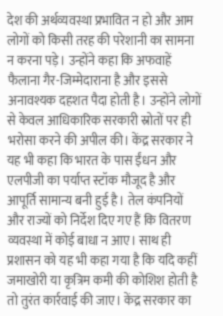देश की अर्थव्यवस्था प्रभावित न हो और आम लोगों को किसी तरह की परेशानी का सामना न करना पड़े। उन्होंने कहा कि अफवाहें फैलाना गैर-जिम्मेदाराना है और इससे अनावश्यक दहशत पैदा होती है। उन्होंने लोगों से केवल आधिकारिक सरकारी स्रोतों पर ही भरोसा करने की अपील की। केंद्र सरकार ने यह भी कहा कि भारत के पास ईंधन और एलपीजी का पर्याप्त स्टॉक मौजूद है और आपूर्ति सामान्य बनी हुई है। तेल कंपनियों और राज्यों को निर्देश दिए गए हैं कि वितरण व्यवस्था में कोई बाधा न आए। साथ ही प्रशासन को यह भी कहा गया है कि यदि कहीं जमाखोरी या कृत्रिम कमी की कोशिश होती है तो तुरंत कार्रवाई की जाए। केंद्र सरकार का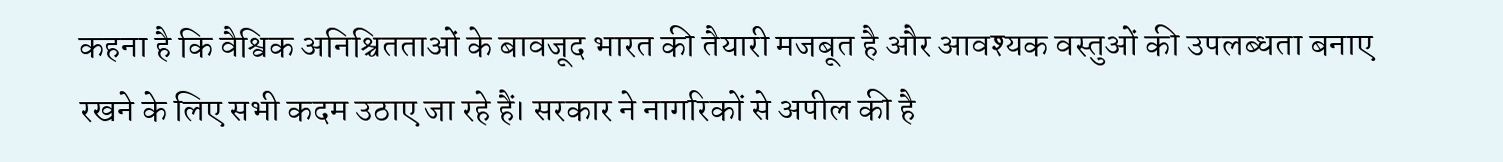कहना है कि वैश्विक अनिश्चितताओं के बावजूद भारत की तैयारी मजबूत है और आवश्यक वस्तुओं की उपलब्धता बनाए रखने के लिए सभी कदम उठाए जा रहे हैं। सरकार ने नागरिकों से अपील की है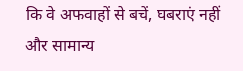कि वे अफवाहों से बचें, घबराएं नहीं और सामान्य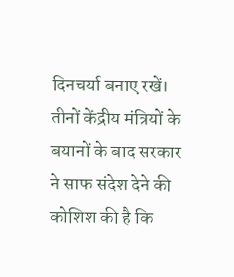दिनचर्या बनाए रखें। तीनों केंद्रीय मंत्रियों के बयानों के बाद सरकार ने साफ संदेश देने की कोशिश की है कि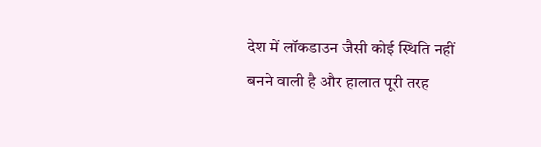देश में लॉकडाउन जैसी कोई स्थिति नहीं बनने वाली है और हालात पूरी तरह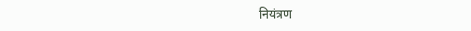नियंत्रण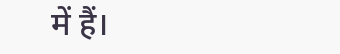में हैं।